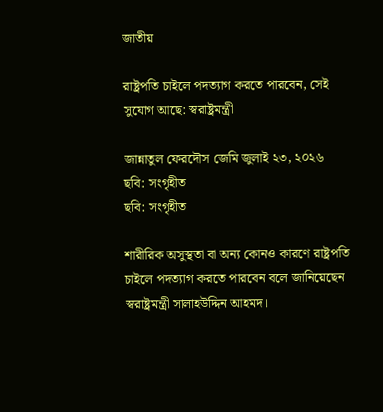জাতীয়

রাষ্ট্রপতি চাইলে পদত্যাগ করতে পারবেন, সেই সুযোগ আছে: স্বরাষ্ট্রমন্ত্রী

জান্নাতুল ফেরদৌস জেমি জুলাই ২৩, ২০২৬
ছবি: সংগৃহীত
ছবি: সংগৃহীত

শারীরিক অসুস্থতা বা অন্য কোনও কারণে রাষ্ট্রপতি চাইলে পদত্যাগ করতে পারবেন বলে জানিয়েছেন স্বরাষ্ট্রমন্ত্রী সালাহউদ্দিন আহমদ।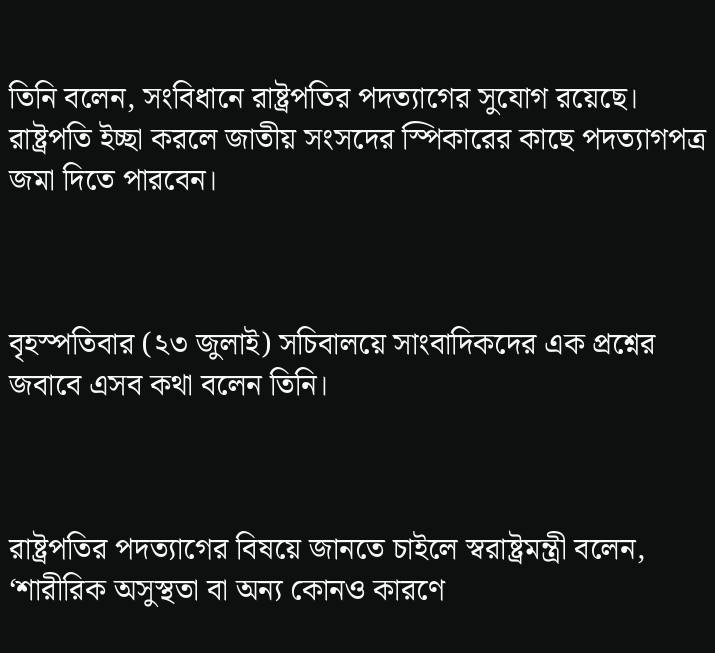তিনি বলেন, সংবিধানে রাষ্ট্রপতির পদত্যাগের সুযোগ রয়েছে। রাষ্ট্রপতি ইচ্ছা করলে জাতীয় সংসদের স্পিকারের কাছে পদত্যাগপত্র জমা দিতে পারবেন।



বৃহস্পতিবার (২৩ জুলাই) সচিবালয়ে সাংবাদিকদের এক প্রশ্নের জবাবে এসব কথা বলেন তিনি।



রাষ্ট্রপতির পদত্যাগের বিষয়ে জানতে চাইলে স্বরাষ্ট্রমন্ত্রী বলেন, ‘শারীরিক অসুস্থতা বা অন্য কোনও কারণে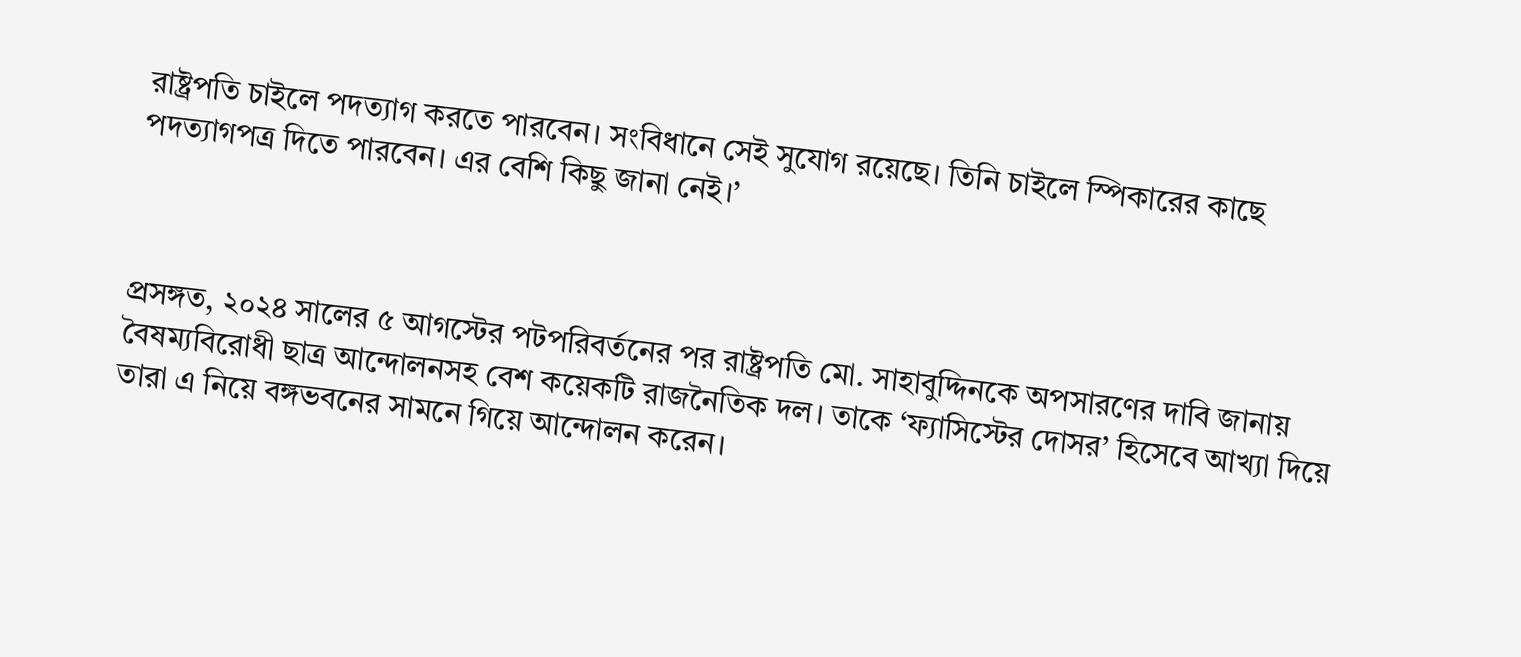রাষ্ট্রপতি চাইলে পদত্যাগ করতে পারবেন। সংবিধানে সেই সুযোগ রয়েছে। তিনি চাইলে স্পিকারের কাছে পদত্যাগপত্র দিতে পারবেন। এর বেশি কিছু জানা নেই।’



প্রসঙ্গত, ২০২৪ সালের ৫ আগস্টের পটপরিবর্তনের পর রাষ্ট্রপতি মো. সাহাবুদ্দিনকে অপসারণের দাবি জানায় বৈষম্যবিরোধী ছাত্র আন্দোলনসহ বেশ কয়েকটি রাজনৈতিক দল। তাকে ‘ফ্যাসিস্টের দোসর’ হিসেবে আখ্যা দিয়ে তারা এ নিয়ে বঙ্গভবনের সামনে গিয়ে আন্দোলন করেন।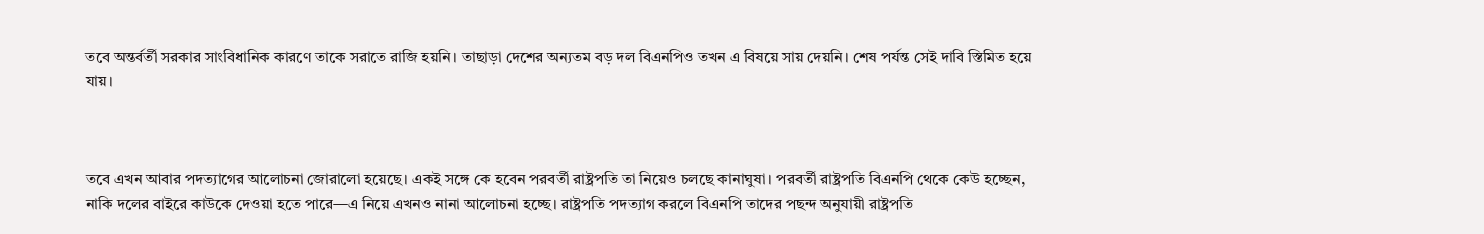তবে অন্তর্বর্তী সরকার সাংবিধানিক কারণে তাকে সরাতে রাজি হয়নি। তাছাড়া দেশের অন্যতম বড় দল বিএনপিও তখন এ বিষয়ে সায় দেয়নি। শেষ পর্যন্ত সেই দাবি স্তিমিত হয়ে যায়।



তবে এখন আবার পদত্যাগের আলোচনা জোরালো হয়েছে। একই সঙ্গে কে হবেন পরবর্তী রাষ্ট্রপতি তা নিয়েও চলছে কানাঘুষা। পরবর্তী রাষ্ট্রপতি বিএনপি থেকে কেউ হচ্ছেন, নাকি দলের বাইরে কাউকে দেওয়া হতে পারে—এ নিয়ে এখনও নানা আলোচনা হচ্ছে। রাষ্ট্রপতি পদত্যাগ করলে বিএনপি তাদের পছন্দ অনুযায়ী রাষ্ট্রপতি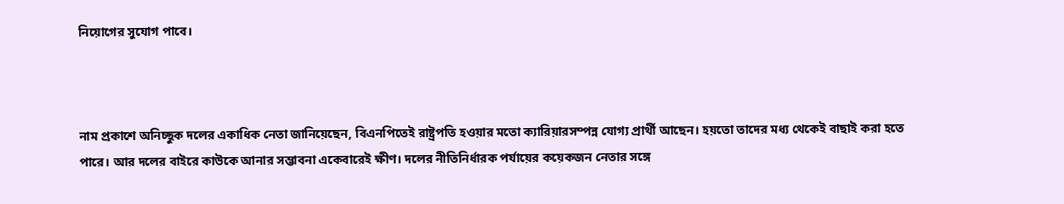নিয়োগের সুযোগ পাবে।



নাম প্রকাশে অনিচ্ছুক দলের একাধিক নেতা জানিয়েছেন, বিএনপিতেই রাষ্ট্রপতি হওয়ার মতো ক্যারিয়ারসম্পন্ন যোগ্য প্রার্থী আছেন। হয়তো তাদের মধ্য থেকেই বাছাই করা হতে পারে। আর দলের বাইরে কাউকে আনার সম্ভাবনা একেবারেই ক্ষীণ। দলের নীতিনির্ধারক পর্যায়ের কয়েকজন নেতার সঙ্গে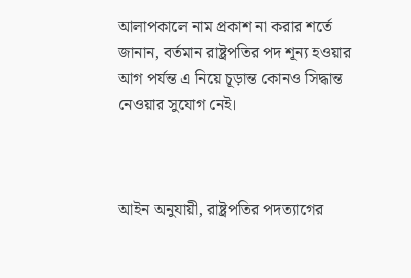আলাপকালে নাম প্রকাশ না করার শর্তে জানান, বর্তমান রাষ্ট্রপতির পদ শূন্য হওয়ার আগ পর্যন্ত এ নিয়ে চূড়ান্ত কোনও সিদ্ধান্ত নেওয়ার সুযোগ নেই।



আইন অনুযায়ী, রাষ্ট্রপতির পদত্যাগের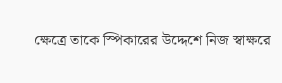ক্ষেত্রে তাকে স্পিকারের উদ্দেশে নিজ স্বাক্ষরে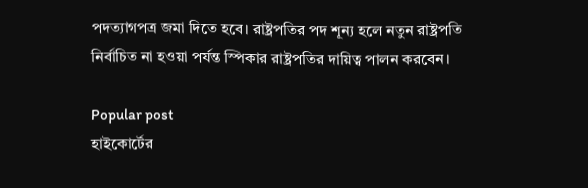পদত্যাগপত্র জমা দিতে হবে। রাষ্ট্রপতির পদ শূন্য হলে নতুন রাষ্ট্রপতি নির্বাচিত না হওয়া পর্যন্ত স্পিকার রাষ্ট্রপতির দায়িত্ব পালন করবেন।

Popular post
হাইকোর্টের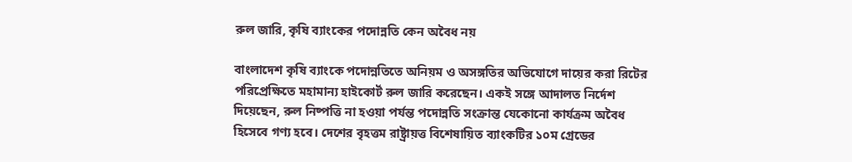রুল জারি, কৃষি ব্যাংকের পদোন্নতি কেন অবৈধ নয়

বাংলাদেশ কৃষি ব্যাংকে পদোন্নতিতে অনিয়ম ও অসঙ্গতির অভিযোগে দায়ের করা রিটের পরিপ্রেক্ষিতে মহামান্য হাইকোর্ট রুল জারি করেছেন। একই সঙ্গে আদালত নির্দেশ দিয়েছেন, রুল নিষ্পত্তি না হওয়া পর্যন্ত পদোন্নতি সংক্রান্ত যেকোনো কার্যক্রম অবৈধ হিসেবে গণ্য হবে। দেশের বৃহত্তম রাষ্ট্রায়ত্ত বিশেষায়িত ব্যাংকটির ১০ম গ্রেডের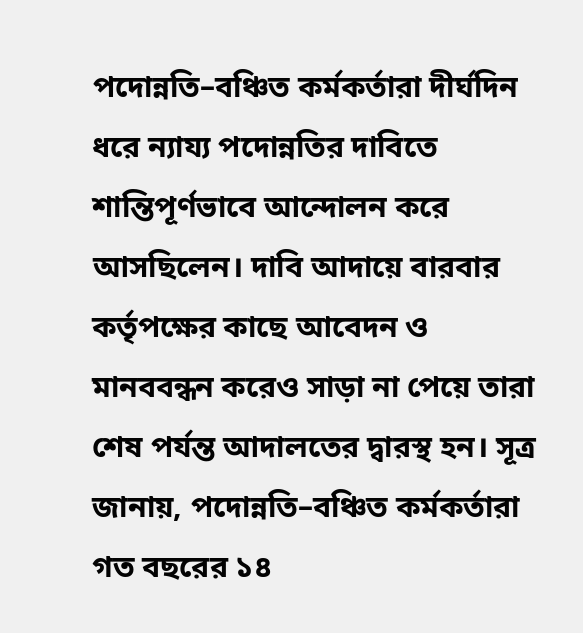পদোন্নতি–বঞ্চিত কর্মকর্তারা দীর্ঘদিন ধরে ন্যায্য পদোন্নতির দাবিতে শান্তিপূর্ণভাবে আন্দোলন করে আসছিলেন। দাবি আদায়ে বারবার কর্তৃপক্ষের কাছে আবেদন ও মানববন্ধন করেও সাড়া না পেয়ে তারা শেষ পর্যন্ত আদালতের দ্বারস্থ হন। সূত্র জানায়, পদোন্নতি–বঞ্চিত কর্মকর্তারা গত বছরের ১৪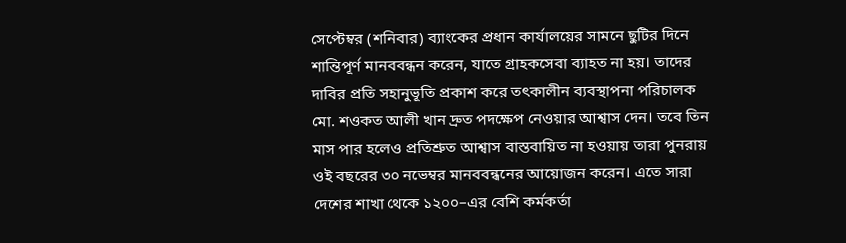সেপ্টেম্বর (শনিবার) ব্যাংকের প্রধান কার্যালয়ের সামনে ছুটির দিনে শান্তিপূর্ণ মানববন্ধন করেন, যাতে গ্রাহকসেবা ব্যাহত না হয়। তাদের দাবির প্রতি সহানুভূতি প্রকাশ করে তৎকালীন ব্যবস্থাপনা পরিচালক মো. শওকত আলী খান দ্রুত পদক্ষেপ নেওয়ার আশ্বাস দেন। তবে তিন মাস পার হলেও প্রতিশ্রুত আশ্বাস বাস্তবায়িত না হওয়ায় তারা পুনরায় ওই বছরের ৩০ নভেম্বর মানববন্ধনের আয়োজন করেন। এতে সারা দেশের শাখা থেকে ১২০০–এর বেশি কর্মকর্তা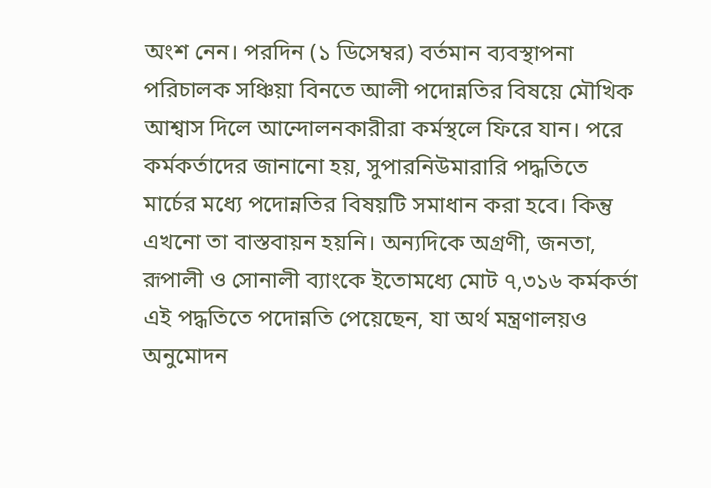অংশ নেন। পরদিন (১ ডিসেম্বর) বর্তমান ব্যবস্থাপনা পরিচালক সঞ্চিয়া বিনতে আলী পদোন্নতির বিষয়ে মৌখিক আশ্বাস দিলে আন্দোলনকারীরা কর্মস্থলে ফিরে যান। পরে কর্মকর্তাদের জানানো হয়, সুপারনিউমারারি পদ্ধতিতে মার্চের মধ্যে পদোন্নতির বিষয়টি সমাধান করা হবে। কিন্তু এখনো তা বাস্তবায়ন হয়নি। অন্যদিকে অগ্রণী, জনতা, রূপালী ও সোনালী ব্যাংকে ইতোমধ্যে মোট ৭,৩১৬ কর্মকর্তা এই পদ্ধতিতে পদোন্নতি পেয়েছেন, যা অর্থ মন্ত্রণালয়ও অনুমোদন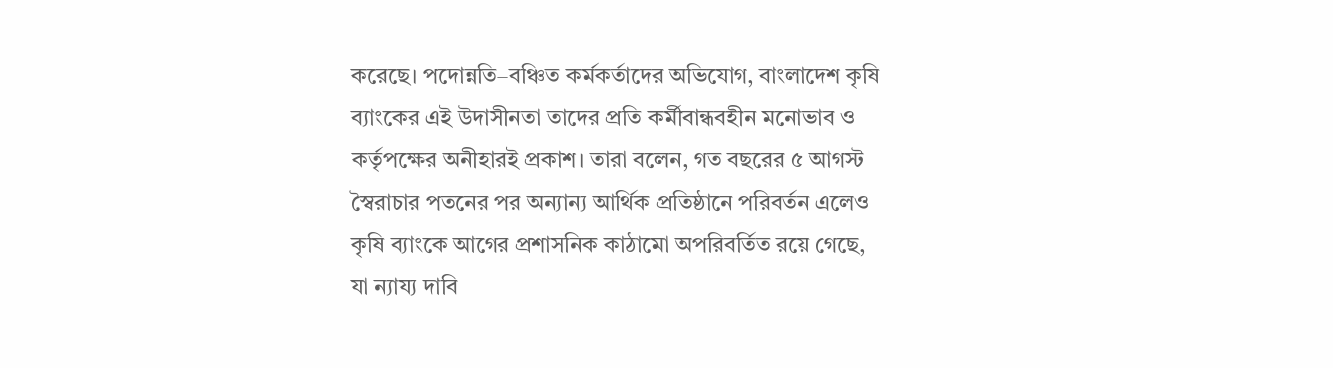করেছে। পদোন্নতি–বঞ্চিত কর্মকর্তাদের অভিযোগ, বাংলাদেশ কৃষি ব্যাংকের এই উদাসীনতা তাদের প্রতি কর্মীবান্ধবহীন মনোভাব ও কর্তৃপক্ষের অনীহারই প্রকাশ। তারা বলেন, গত বছরের ৫ আগস্ট স্বৈরাচার পতনের পর অন্যান্য আর্থিক প্রতিষ্ঠানে পরিবর্তন এলেও কৃষি ব্যাংকে আগের প্রশাসনিক কাঠামো অপরিবর্তিত রয়ে গেছে, যা ন্যায্য দাবি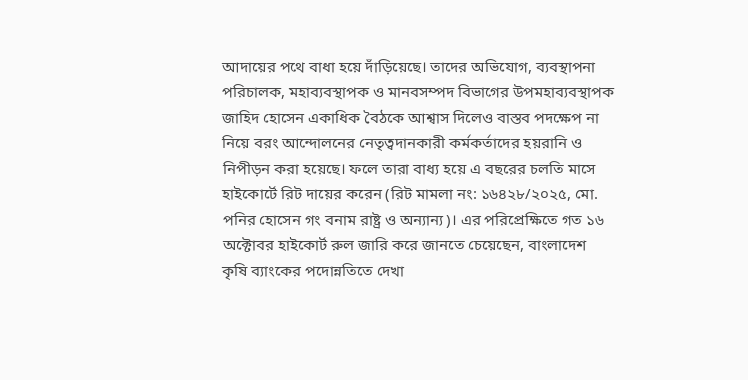আদায়ের পথে বাধা হয়ে দাঁড়িয়েছে। তাদের অভিযোগ, ব্যবস্থাপনা পরিচালক, মহাব্যবস্থাপক ও মানবসম্পদ বিভাগের উপমহাব্যবস্থাপক জাহিদ হোসেন একাধিক বৈঠকে আশ্বাস দিলেও বাস্তব পদক্ষেপ না নিয়ে বরং আন্দোলনের নেতৃত্বদানকারী কর্মকর্তাদের হয়রানি ও নিপীড়ন করা হয়েছে। ফলে তারা বাধ্য হয়ে এ বছরের চলতি মাসে হাইকোর্টে রিট দায়ের করেন (রিট মামলা নং: ১৬৪২৮/২০২৫, মো. পনির হোসেন গং বনাম রাষ্ট্র ও অন্যান্য)। এর পরিপ্রেক্ষিতে গত ১৬ অক্টোবর হাইকোর্ট রুল জারি করে জানতে চেয়েছেন, বাংলাদেশ কৃষি ব্যাংকের পদোন্নতিতে দেখা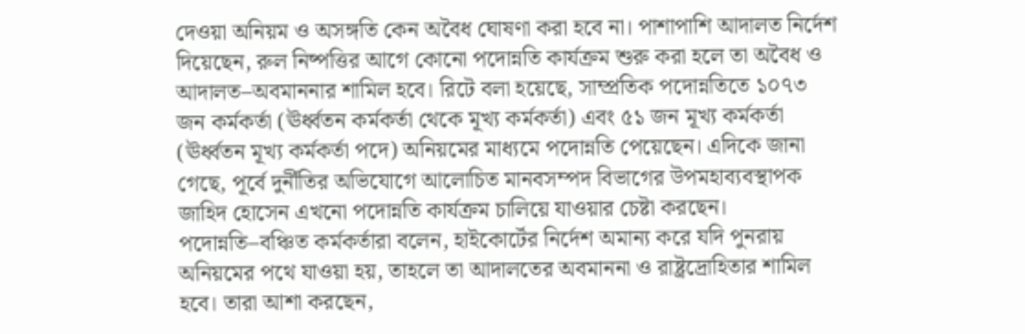দেওয়া অনিয়ম ও অসঙ্গতি কেন অবৈধ ঘোষণা করা হবে না। পাশাপাশি আদালত নির্দেশ দিয়েছেন, রুল নিষ্পত্তির আগে কোনো পদোন্নতি কার্যক্রম শুরু করা হলে তা অবৈধ ও আদালত–অবমাননার শামিল হবে। রিটে বলা হয়েছে, সাম্প্রতিক পদোন্নতিতে ১০৭৩ জন কর্মকর্তা (ঊর্ধ্বতন কর্মকর্তা থেকে মূখ্য কর্মকর্তা) এবং ৫১ জন মূখ্য কর্মকর্তা (ঊর্ধ্বতন মূখ্য কর্মকর্তা পদে) অনিয়মের মাধ্যমে পদোন্নতি পেয়েছেন। এদিকে জানা গেছে, পূর্বে দুর্নীতির অভিযোগে আলোচিত মানবসম্পদ বিভাগের উপমহাব্যবস্থাপক জাহিদ হোসেন এখনো পদোন্নতি কার্যক্রম চালিয়ে যাওয়ার চেষ্টা করছেন। পদোন্নতি–বঞ্চিত কর্মকর্তারা বলেন, হাইকোর্টের নির্দেশ অমান্য করে যদি পুনরায় অনিয়মের পথে যাওয়া হয়, তাহলে তা আদালতের অবমাননা ও রাষ্ট্রদ্রোহিতার শামিল হবে। তারা আশা করছেন,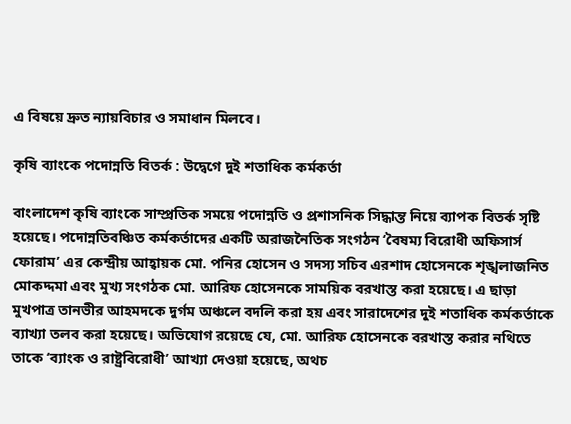এ বিষয়ে দ্রুত ন্যায়বিচার ও সমাধান মিলবে।

কৃষি ব্যাংকে পদোন্নতি বিতর্ক : উদ্বেগে দুই শতাধিক কর্মকর্তা

বাংলাদেশ কৃষি ব্যাংকে সাম্প্রতিক সময়ে পদোন্নতি ও প্রশাসনিক সিদ্ধান্ত নিয়ে ব্যাপক বিতর্ক সৃষ্টি হয়েছে। পদোন্নতিবঞ্চিত কর্মকর্তাদের একটি অরাজনৈতিক সংগঠন ‘বৈষম্য বিরোধী অফিসার্স ফোরাম’ এর কেন্দ্রীয় আহ্বায়ক মো. পনির হোসেন ও সদস্য সচিব এরশাদ হোসেনকে শৃঙ্খলাজনিত মোকদ্দমা এবং মুখ্য সংগঠক মো. আরিফ হোসেনকে সাময়িক বরখাস্ত করা হয়েছে। এ ছাড়া মুখপাত্র তানভীর আহমদকে দুর্গম অঞ্চলে বদলি করা হয় এবং সারাদেশের দুই শতাধিক কর্মকর্তাকে ব্যাখ্যা তলব করা হয়েছে। অভিযোগ রয়েছে যে, মো. আরিফ হোসেনকে বরখাস্ত করার নথিতে তাকে ‘ব্যাংক ও রাষ্ট্রবিরোধী’ আখ্যা দেওয়া হয়েছে, অথচ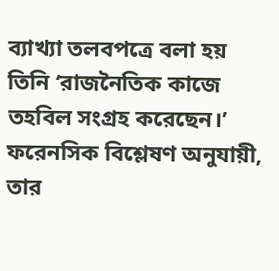ব্যাখ্যা তলবপত্রে বলা হয় তিনি ‘রাজনৈতিক কাজে তহবিল সংগ্রহ করেছেন।’ ফরেনসিক বিশ্লেষণ অনুযায়ী, তার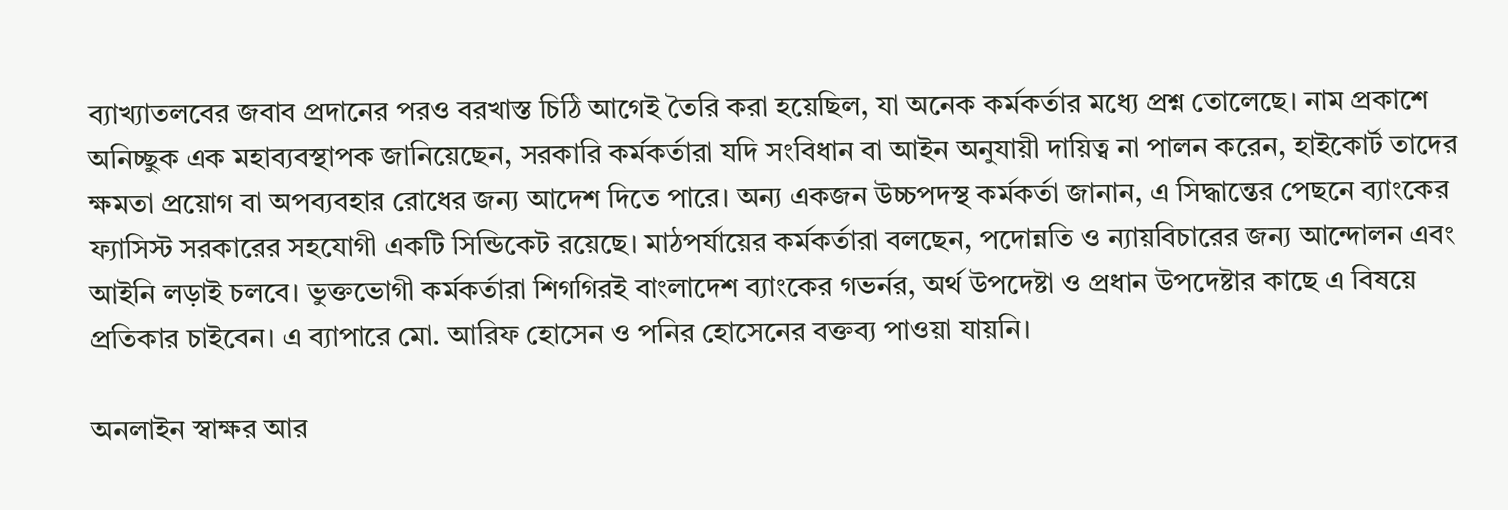ব্যাখ্যাতলবের জবাব প্রদানের পরও বরখাস্ত চিঠি আগেই তৈরি করা হয়েছিল, যা অনেক কর্মকর্তার মধ্যে প্রশ্ন তোলেছে। নাম প্রকাশে অনিচ্ছুক এক মহাব্যবস্থাপক জানিয়েছেন, সরকারি কর্মকর্তারা যদি সংবিধান বা আইন অনুযায়ী দায়িত্ব না পালন করেন, হাইকোর্ট তাদের ক্ষমতা প্রয়োগ বা অপব্যবহার রোধের জন্য আদেশ দিতে পারে। অন্য একজন উচ্চপদস্থ কর্মকর্তা জানান, এ সিদ্ধান্তের পেছনে ব্যাংকের ফ্যাসিস্ট সরকারের সহযোগী একটি সিন্ডিকেট রয়েছে। মাঠপর্যায়ের কর্মকর্তারা বলছেন, পদোন্নতি ও ন্যায়বিচারের জন্য আন্দোলন এবং আইনি লড়াই চলবে। ভুক্তভোগী কর্মকর্তারা শিগগিরই বাংলাদেশ ব্যাংকের গভর্নর, অর্থ উপদেষ্টা ও প্রধান উপদেষ্টার কাছে এ বিষয়ে প্রতিকার চাইবেন। এ ব্যাপারে মো. আরিফ হোসেন ও পনির হোসেনের বক্তব্য পাওয়া যায়নি।

অনলাইন স্বাক্ষর আর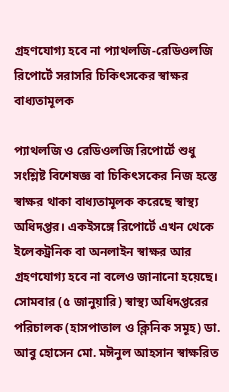গ্রহণযোগ্য হবে না প্যাথলজি-রেডিওলজি রিপোর্টে সরাসরি চিকিৎসকের স্বাক্ষর বাধ্যতামূলক

প্যাথলজি ও রেডিওলজি রিপোর্টে শুধু সংশ্লিষ্ট বিশেষজ্ঞ বা চিকিৎসকের নিজ হস্তে স্বাক্ষর থাকা বাধ্যতামূলক করেছে স্বাস্থ্য অধিদপ্তর। একইসঙ্গে রিপোর্টে এখন থেকে ইলেকট্রনিক বা অনলাইন স্বাক্ষর আর গ্রহণযোগ্য হবে না বলেও জানানো হয়েছে। সোমবার (৫ জানুয়ারি) স্বাস্থ্য অধিদপ্তরের পরিচালক (হাসপাতাল ও ক্লিনিক সমূহ) ডা. আবু হোসেন মো. মঈনুল আহসান স্বাক্ষরিত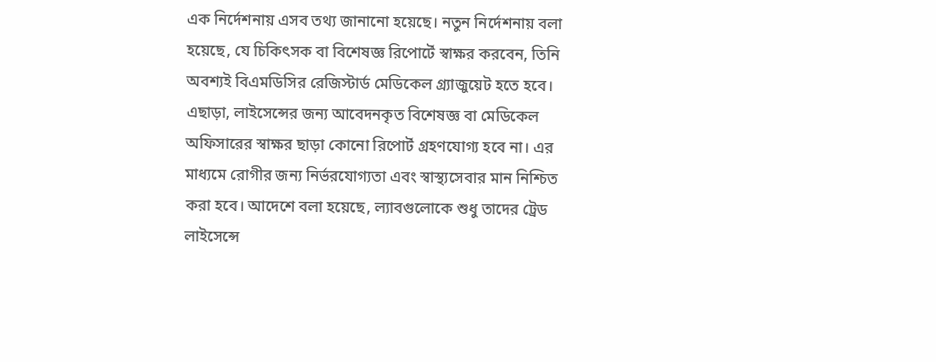এক নির্দেশনায় এসব তথ্য জানানো হয়েছে। নতুন নির্দেশনায় বলা হয়েছে, যে চিকিৎসক বা বিশেষজ্ঞ রিপোর্টে স্বাক্ষর করবেন, তিনি অবশ্যই বিএমডিসির রেজিস্টার্ড মেডিকেল গ্র্যাজুয়েট হতে হবে। এছাড়া, লাইসেন্সের জন্য আবেদনকৃত বিশেষজ্ঞ বা মেডিকেল অফিসারের স্বাক্ষর ছাড়া কোনো রিপোর্ট গ্রহণযোগ্য হবে না। এর মাধ্যমে রোগীর জন্য নির্ভরযোগ্যতা এবং স্বাস্থ্যসেবার মান নিশ্চিত করা হবে। আদেশে বলা হয়েছে, ল্যাবগুলোকে শুধু তাদের ট্রেড লাইসেন্সে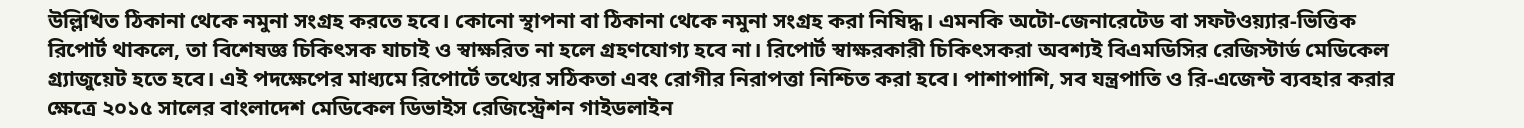উল্লিখিত ঠিকানা থেকে নমুনা সংগ্রহ করতে হবে। কোনো স্থাপনা বা ঠিকানা থেকে নমুনা সংগ্রহ করা নিষিদ্ধ। এমনকি অটো-জেনারেটেড বা সফটওয়্যার-ভিত্তিক রিপোর্ট থাকলে, তা বিশেষজ্ঞ চিকিৎসক যাচাই ও স্বাক্ষরিত না হলে গ্রহণযোগ্য হবে না। রিপোর্ট স্বাক্ষরকারী চিকিৎসকরা অবশ্যই বিএমডিসির রেজিস্টার্ড মেডিকেল গ্র্যাজুয়েট হতে হবে। এই পদক্ষেপের মাধ্যমে রিপোর্টে তথ্যের সঠিকতা এবং রোগীর নিরাপত্তা নিশ্চিত করা হবে। পাশাপাশি, সব যন্ত্রপাতি ও রি-এজেন্ট ব্যবহার করার ক্ষেত্রে ২০১৫ সালের বাংলাদেশ মেডিকেল ডিভাইস রেজিস্ট্রেশন গাইডলাইন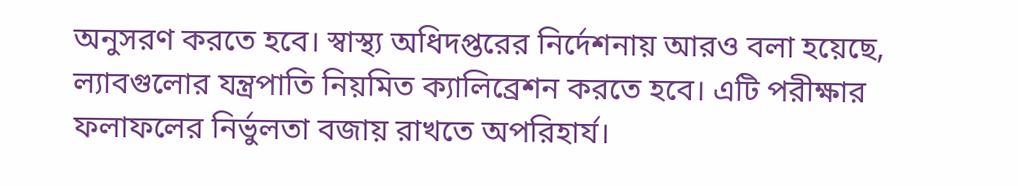অনুসরণ করতে হবে। স্বাস্থ্য অধিদপ্তরের নির্দেশনায় আরও বলা হয়েছে, ল্যাবগুলোর যন্ত্রপাতি নিয়মিত ক্যালিব্রেশন করতে হবে। এটি পরীক্ষার ফলাফলের নির্ভুলতা বজায় রাখতে অপরিহার্য।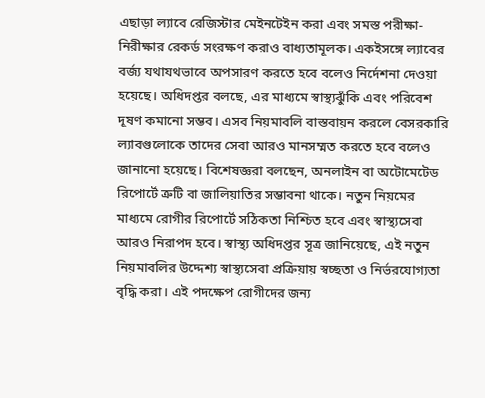এছাড়া ল্যাবে রেজিস্টার মেইনটেইন করা এবং সমস্ত পরীক্ষা-নিরীক্ষার রেকর্ড সংরক্ষণ করাও বাধ্যতামূলক। একইসঙ্গে ল্যাবের বর্জ্য যথাযথভাবে অপসারণ করতে হবে বলেও নির্দেশনা দেওয়া হয়েছে। অধিদপ্তর বলছে, এর মাধ্যমে স্বাস্থ্যঝুঁকি এবং পরিবেশ দূষণ কমানো সম্ভব। এসব নিয়মাবলি বাস্তবায়ন করলে বেসরকারি ল্যাবগুলোকে তাদের সেবা আরও মানসম্মত করতে হবে বলেও জানানো হয়েছে। বিশেষজ্ঞরা বলছেন, অনলাইন বা অটোমেটেড রিপোর্টে ত্রুটি বা জালিয়াতির সম্ভাবনা থাকে। নতুন নিয়মের মাধ্যমে রোগীর রিপোর্টে সঠিকতা নিশ্চিত হবে এবং স্বাস্থ্যসেবা আরও নিরাপদ হবে। স্বাস্থ্য অধিদপ্তর সূত্র জানিয়েছে, এই নতুন নিয়মাবলির উদ্দেশ্য স্বাস্থ্যসেবা প্রক্রিয়ায় স্বচ্ছতা ও নির্ভরযোগ্যতা বৃদ্ধি করা। এই পদক্ষেপ রোগীদের জন্য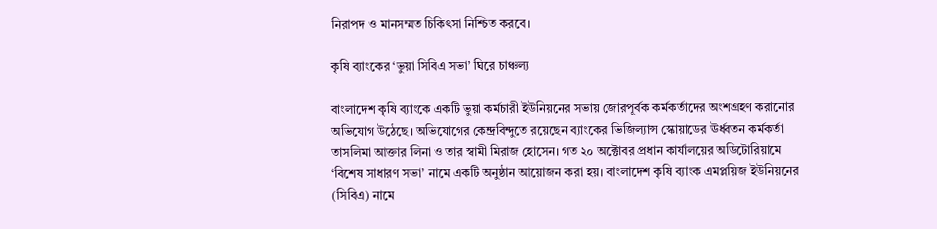নিরাপদ ও মানসম্মত চিকিৎসা নিশ্চিত করবে।

কৃষি ব্যাংকের ‘ভুয়া সিবিএ সভা’ ঘিরে চাঞ্চল্য

বাংলাদেশ কৃষি ব্যাংকে একটি ভুয়া কর্মচারী ইউনিয়নের সভায় জোরপূর্বক কর্মকর্তাদের অংশগ্রহণ করানোর অভিযোগ উঠেছে। অভিযোগের কেন্দ্রবিন্দুতে রয়েছেন ব্যাংকের ভিজিল্যান্স স্কোয়াডের ঊর্ধ্বতন কর্মকর্তা তাসলিমা আক্তার লিনা ও তার স্বামী মিরাজ হোসেন। গত ২০ অক্টোবর প্রধান কার্যালয়ের অডিটোরিয়ামে ‘বিশেষ সাধারণ সভা’ নামে একটি অনুষ্ঠান আয়োজন করা হয়। বাংলাদেশ কৃষি ব্যাংক এমপ্লয়িজ ইউনিয়নের (সিবিএ) নামে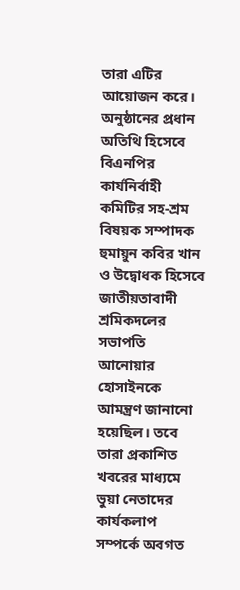তারা এটির আয়োজন করে।  অনুষ্ঠানের প্রধান অতিথি হিসেবে বিএনপির কার্যনির্বাহী কমিটির সহ-শ্রম বিষয়ক সম্পাদক হুমায়ুন কবির খান ও উদ্বোধক হিসেবে জাতীয়তাবাদী শ্রমিকদলের সভাপতি আনোয়ার হোসাইনকে আমন্ত্রণ জানানো হয়েছিল। তবে তারা প্রকাশিত খবরের মাধ্যমে ভুয়া নেতাদের কার্যকলাপ সম্পর্কে অবগত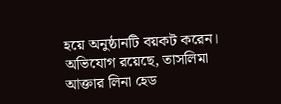হয়ে অনুষ্ঠানটি বয়কট করেন। অভিযোগ রয়েছে, তাসলিমা আক্তার লিনা হেড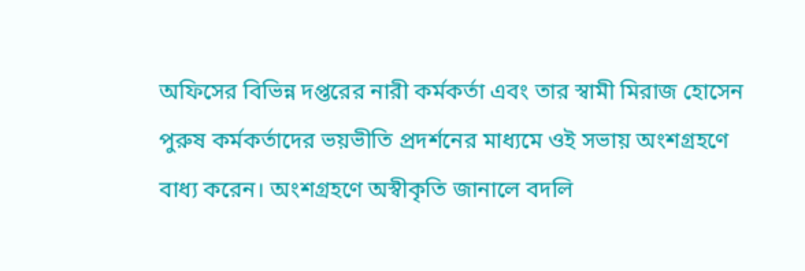অফিসের বিভিন্ন দপ্তরের নারী কর্মকর্তা এবং তার স্বামী মিরাজ হোসেন পুরুষ কর্মকর্তাদের ভয়ভীতি প্রদর্শনের মাধ্যমে ওই সভায় অংশগ্রহণে বাধ্য করেন। অংশগ্রহণে অস্বীকৃতি জানালে বদলি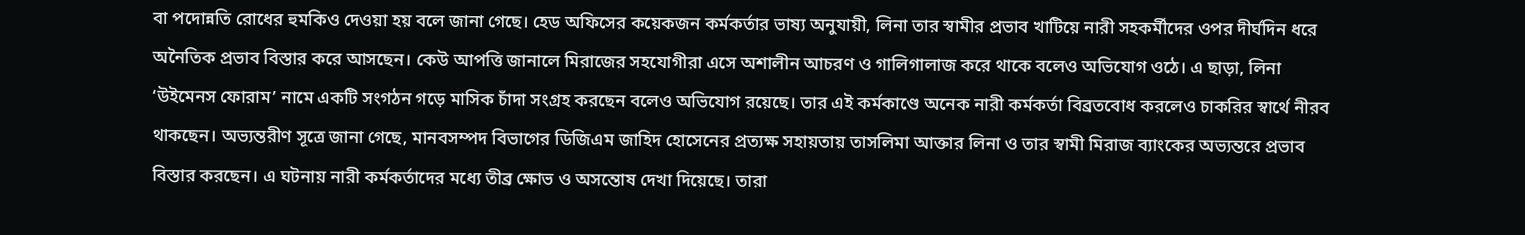বা পদোন্নতি রোধের হুমকিও দেওয়া হয় বলে জানা গেছে। হেড অফিসের কয়েকজন কর্মকর্তার ভাষ্য অনুযায়ী, লিনা তার স্বামীর প্রভাব খাটিয়ে নারী সহকর্মীদের ওপর দীর্ঘদিন ধরে অনৈতিক প্রভাব বিস্তার করে আসছেন। কেউ আপত্তি জানালে মিরাজের সহযোগীরা এসে অশালীন আচরণ ও গালিগালাজ করে থাকে বলেও অভিযোগ ওঠে। এ ছাড়া, লিনা ‘উইমেনস ফোরাম’ নামে একটি সংগঠন গড়ে মাসিক চাঁদা সংগ্রহ করছেন বলেও অভিযোগ রয়েছে। তার এই কর্মকাণ্ডে অনেক নারী কর্মকর্তা বিব্রতবোধ করলেও চাকরির স্বার্থে নীরব থাকছেন। অভ্যন্তরীণ সূত্রে জানা গেছে, মানবসম্পদ বিভাগের ডিজিএম জাহিদ হোসেনের প্রত্যক্ষ সহায়তায় তাসলিমা আক্তার লিনা ও তার স্বামী মিরাজ ব্যাংকের অভ্যন্তরে প্রভাব বিস্তার করছেন। এ ঘটনায় নারী কর্মকর্তাদের মধ্যে তীব্র ক্ষোভ ও অসন্তোষ দেখা দিয়েছে। তারা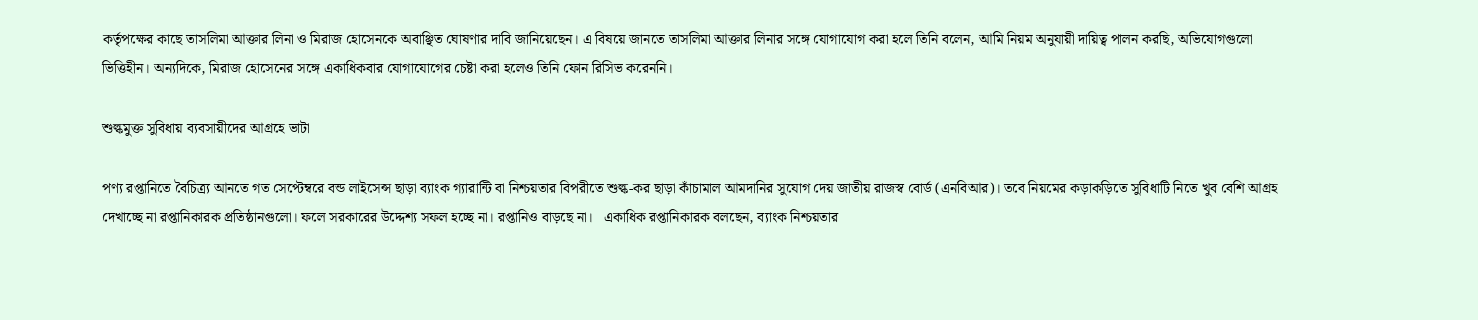কর্তৃপক্ষের কাছে তাসলিমা আক্তার লিনা ও মিরাজ হোসেনকে অবাঞ্ছিত ঘোষণার দাবি জানিয়েছেন। এ বিষয়ে জানতে তাসলিমা আক্তার লিনার সঙ্গে যোগাযোগ করা হলে তিনি বলেন, আমি নিয়ম অনুযায়ী দায়িত্ব পালন করছি, অভিযোগগুলো ভিত্তিহীন। অন্যদিকে, মিরাজ হোসেনের সঙ্গে একাধিকবার যোগাযোগের চেষ্টা করা হলেও তিনি ফোন রিসিভ করেননি।

শুল্কমুক্ত সুবিধায় ব্যবসায়ীদের আগ্রহে ভাটা

পণ্য রপ্তানিতে বৈচিত্র্য আনতে গত সেপ্টেম্বরে বন্ড লাইসেন্স ছাড়া ব্যাংক গ্যারান্টি বা নিশ্চয়তার বিপরীতে শুল্ক-কর ছাড়া কাঁচামাল আমদানির সুযোগ দেয় জাতীয় রাজস্ব বোর্ড (এনবিআর)। তবে নিয়মের কড়াকড়িতে সুবিধাটি নিতে খুব বেশি আগ্রহ দেখাচ্ছে না রপ্তানিকারক প্রতিষ্ঠানগুলো। ফলে সরকারের উদ্দেশ্য সফল হচ্ছে না। রপ্তানিও বাড়ছে না।   একাধিক রপ্তানিকারক বলছেন, ব্যাংক নিশ্চয়তার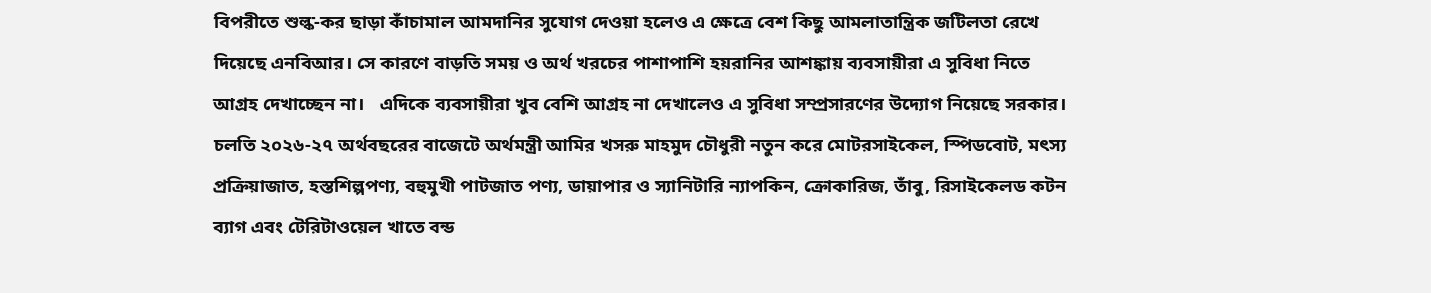বিপরীতে শুল্ক-কর ছাড়া কাঁচামাল আমদানির সুযোগ দেওয়া হলেও এ ক্ষেত্রে বেশ কিছু আমলাতান্ত্রিক জটিলতা রেখে দিয়েছে এনবিআর। সে কারণে বাড়তি সময় ও অর্থ খরচের পাশাপাশি হয়রানির আশঙ্কায় ব্যবসায়ীরা এ সুবিধা নিতে আগ্রহ দেখাচ্ছেন না।   এদিকে ব্যবসায়ীরা খুব বেশি আগ্রহ না দেখালেও এ সুবিধা সম্প্রসারণের উদ্যোগ নিয়েছে সরকার। চলতি ২০২৬-২৭ অর্থবছরের বাজেটে অর্থমন্ত্রী আমির খসরু মাহমুদ চৌধুরী নতুন করে মোটরসাইকেল, স্পিডবোট, মৎস্য প্রক্রিয়াজাত, হস্তশিল্পপণ্য, বহুমুখী পাটজাত পণ্য, ডায়াপার ও স্যানিটারি ন্যাপকিন, ক্রোকারিজ, তাঁবু, রিসাইকেলড কটন ব্যাগ এবং টেরিটাওয়েল খাতে বন্ড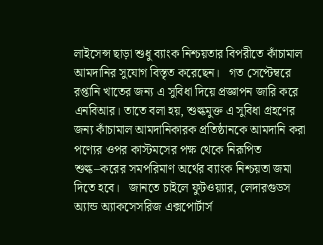লাইসেন্স ছাড়া শুধু ব্যাংক নিশ্চয়তার বিপরীতে কাঁচামাল আমদানির সুযোগ বিস্তৃত করেছেন।   গত সেপ্টেম্বরে রপ্তানি খাতের জন্য এ সুবিধা দিয়ে প্রজ্ঞাপন জারি করে এনবিআর। তাতে বলা হয়, শুল্কমুক্ত এ সুবিধা গ্রহণের জন্য কাঁচামাল আমদানিকারক প্রতিষ্ঠানকে আমদানি করা পণ্যের ওপর কাস্টমসের পক্ষ থেকে নিরূপিত শুল্ক–করের সমপরিমাণ অর্থের ব্যাংক নিশ্চয়তা জমা দিতে হবে।   জানতে চাইলে ফুটওয়্যার, লেদারগুডস অ্যান্ড অ্যাকসেসরিজ এক্সপোর্টার্স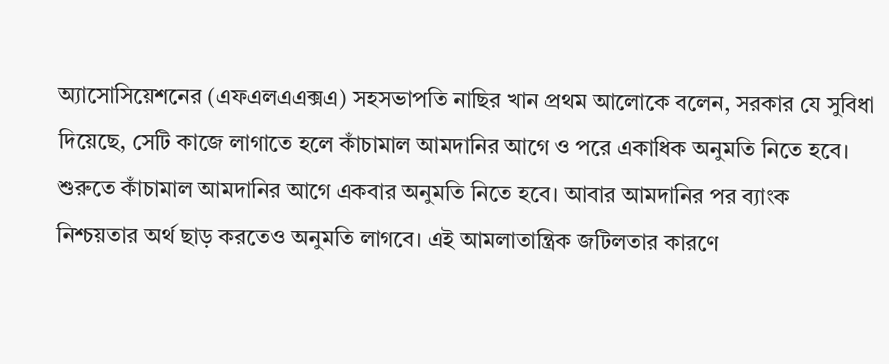অ্যাসোসিয়েশনের (এফএলএএক্সএ) সহসভাপতি নাছির খান প্রথম আলোকে বলেন, সরকার যে সুবিধা দিয়েছে, সেটি কাজে লাগাতে হলে কাঁচামাল আমদানির আগে ও পরে একাধিক অনুমতি নিতে হবে। শুরুতে কাঁচামাল আমদানির আগে একবার অনুমতি নিতে হবে। আবার আমদানির পর ব্যাংক নিশ্চয়তার অর্থ ছাড় করতেও অনুমতি লাগবে। এই আমলাতান্ত্রিক জটিলতার কারণে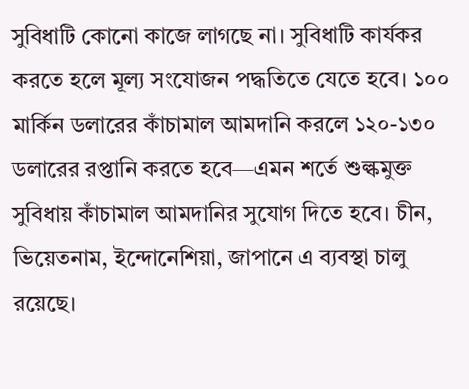সুবিধাটি কোনো কাজে লাগছে না। সুবিধাটি কার্যকর করতে হলে মূল্য সংযোজন পদ্ধতিতে যেতে হবে। ১০০ মার্কিন ডলারের কাঁচামাল আমদানি করলে ১২০-১৩০ ডলারের রপ্তানি করতে হবে—এমন শর্তে শুল্কমুক্ত সুবিধায় কাঁচামাল আমদানির সুযোগ দিতে হবে। চীন, ভিয়েতনাম, ইন্দোনেশিয়া, জাপানে এ ব্যবস্থা চালু রয়েছে।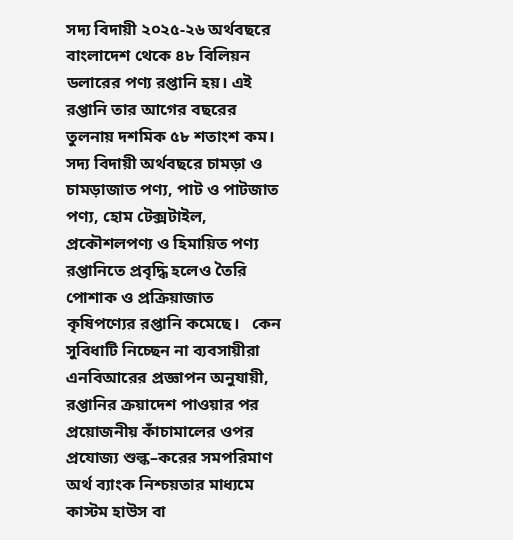সদ্য বিদায়ী ২০২৫-২৬ অর্থবছরে বাংলাদেশ থেকে ৪৮ বিলিয়ন ডলারের পণ্য রপ্তানি হয়। এই রপ্তানি তার আগের বছরের তুলনায় দশমিক ৫৮ শতাংশ কম। সদ্য বিদায়ী অর্থবছরে চামড়া ও চামড়াজাত পণ্য, পাট ও পাটজাত পণ্য, হোম টেক্সটাইল, প্রকৌশলপণ্য ও হিমায়িত পণ্য রপ্তানিতে প্রবৃদ্ধি হলেও তৈরি পোশাক ও প্রক্রিয়াজাত কৃষিপণ্যের রপ্তানি কমেছে।   কেন সুবিধাটি নিচ্ছেন না ব্যবসায়ীরা এনবিআরের প্রজ্ঞাপন অনুযায়ী, রপ্তানির ক্রয়াদেশ পাওয়ার পর প্রয়োজনীয় কাঁচামালের ওপর প্রযোজ্য শুল্ক–করের সমপরিমাণ অর্থ ব্যাংক নিশ্চয়তার মাধ্যমে কাস্টম হাউস বা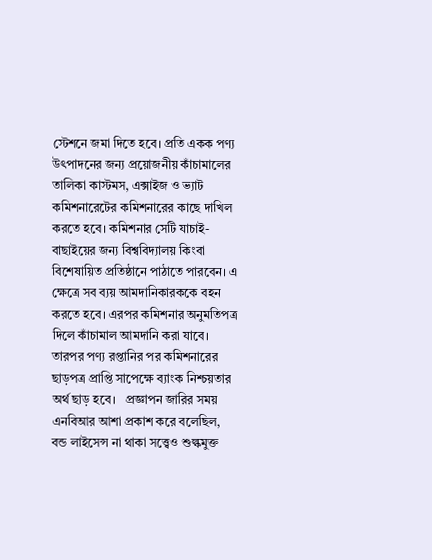স্টেশনে জমা দিতে হবে। প্রতি একক পণ্য উৎপাদনের জন্য প্রয়োজনীয় কাঁচামালের তালিকা কাস্টমস, এক্সাইজ ও ভ্যাট কমিশনারেটের কমিশনারের কাছে দাখিল করতে হবে। কমিশনার সেটি যাচাই-বাছাইয়ের জন্য বিশ্ববিদ্যালয় কিংবা বিশেষায়িত প্রতিষ্ঠানে পাঠাতে পারবেন। এ ক্ষেত্রে সব ব্যয় আমদানিকারককে বহন করতে হবে। এরপর কমিশনার অনুমতিপত্র দিলে কাঁচামাল আমদানি করা যাবে। তারপর পণ্য রপ্তানির পর কমিশনারের ছাড়পত্র প্রাপ্তি সাপেক্ষে ব্যাংক নিশ্চয়তার অর্থ ছাড় হবে।   প্রজ্ঞাপন জারির সময় এনবিআর আশা প্রকাশ করে বলেছিল, বন্ড লাইসেন্স না থাকা সত্ত্বেও শুল্কমুক্ত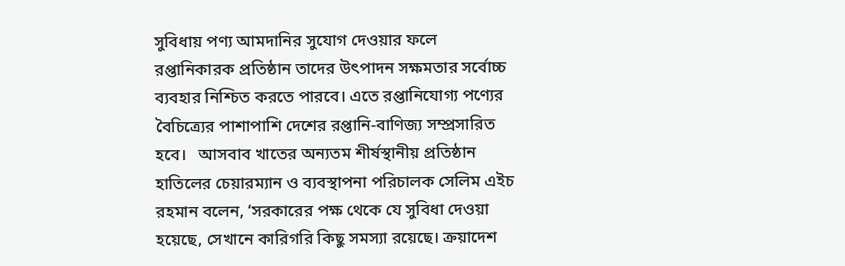সুবিধায় পণ্য আমদানির সুযোগ দেওয়ার ফলে রপ্তানিকারক প্রতিষ্ঠান তাদের উৎপাদন সক্ষমতার সর্বোচ্চ ব্যবহার নিশ্চিত করতে পারবে। এতে রপ্তানিযোগ্য পণ্যের বৈচিত্র্যের পাশাপাশি দেশের রপ্তানি-বাণিজ্য সম্প্রসারিত হবে।   আসবাব খাতের অন্যতম শীর্ষস্থানীয় প্রতিষ্ঠান হাতিলের চেয়ারম্যান ও ব্যবস্থাপনা পরিচালক সেলিম এইচ রহমান বলেন, ‘সরকারের পক্ষ থেকে যে সুবিধা দেওয়া হয়েছে, সেখানে কারিগরি কিছু সমস্যা রয়েছে। ক্রয়াদেশ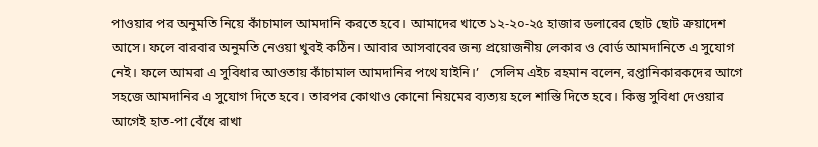পাওয়ার পর অনুমতি নিয়ে কাঁচামাল আমদানি করতে হবে। আমাদের খাতে ১২-২০-২৫ হাজার ডলারের ছোট ছোট ক্রয়াদেশ আসে। ফলে বারবার অনুমতি নেওয়া খুবই কঠিন। আবার আসবাবের জন্য প্রয়োজনীয় লেকার ও বোর্ড আমদানিতে এ সুযোগ নেই। ফলে আমরা এ সুবিধার আওতায় কাঁচামাল আমদানির পথে যাইনি।’   সেলিম এইচ রহমান বলেন, রপ্তানিকারকদের আগে সহজে আমদানির এ সুযোগ দিতে হবে। তারপর কোথাও কোনো নিয়মের ব্যত্যয় হলে শাস্তি দিতে হবে। কিন্তু সুবিধা দেওয়ার আগেই হাত-পা বেঁধে রাখা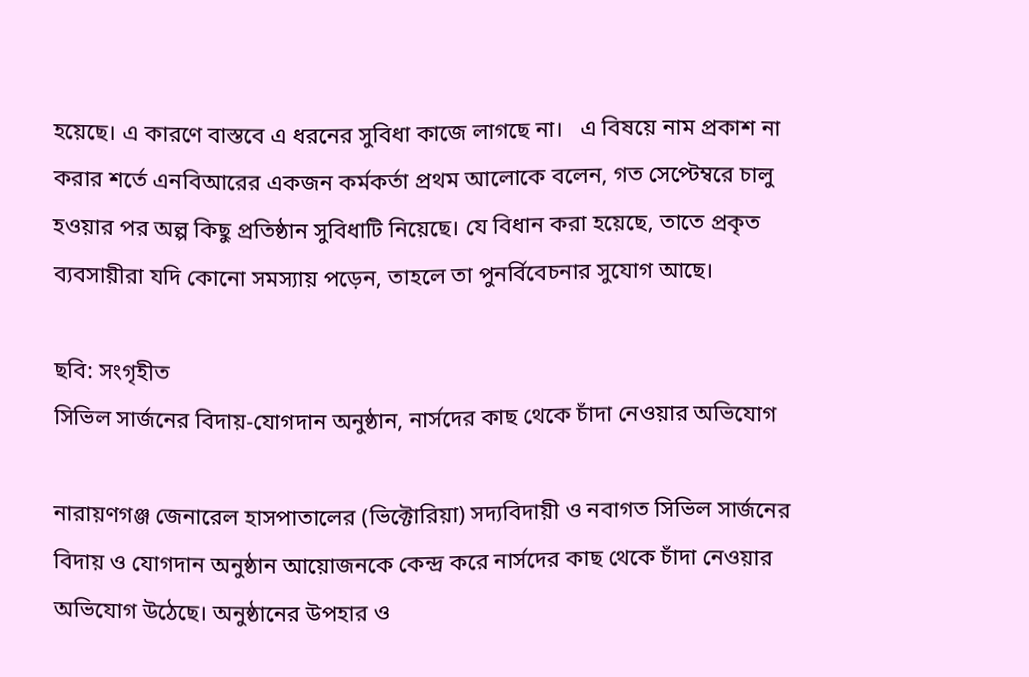হয়েছে। এ কারণে বাস্তবে এ ধরনের সুবিধা কাজে লাগছে না।   এ বিষয়ে নাম প্রকাশ না করার শর্তে এনবিআরের একজন কর্মকর্তা প্রথম আলোকে বলেন, গত সেপ্টেম্বরে চালু হওয়ার পর অল্প কিছু প্রতিষ্ঠান সুবিধাটি নিয়েছে। যে বিধান করা হয়েছে, তাতে প্রকৃত ব্যবসায়ীরা যদি কোনো সমস্যায় পড়েন, তাহলে তা পুনর্বিবেচনার সুযোগ আছে।

ছবি: সংগৃহীত
সিভিল সার্জনের বিদায়-যোগদান অনুষ্ঠান, নার্সদের কাছ থেকে চাঁদা নেওয়ার অভিযোগ

নারায়ণগঞ্জ জেনারেল হাসপাতালের (ভিক্টোরিয়া) সদ্যবিদায়ী ও নবাগত সিভিল সার্জনের বিদায় ও যোগদান অনুষ্ঠান আয়োজনকে কেন্দ্র করে নার্সদের কাছ থেকে চাঁদা নেওয়ার অভিযোগ উঠেছে। অনুষ্ঠানের উপহার ও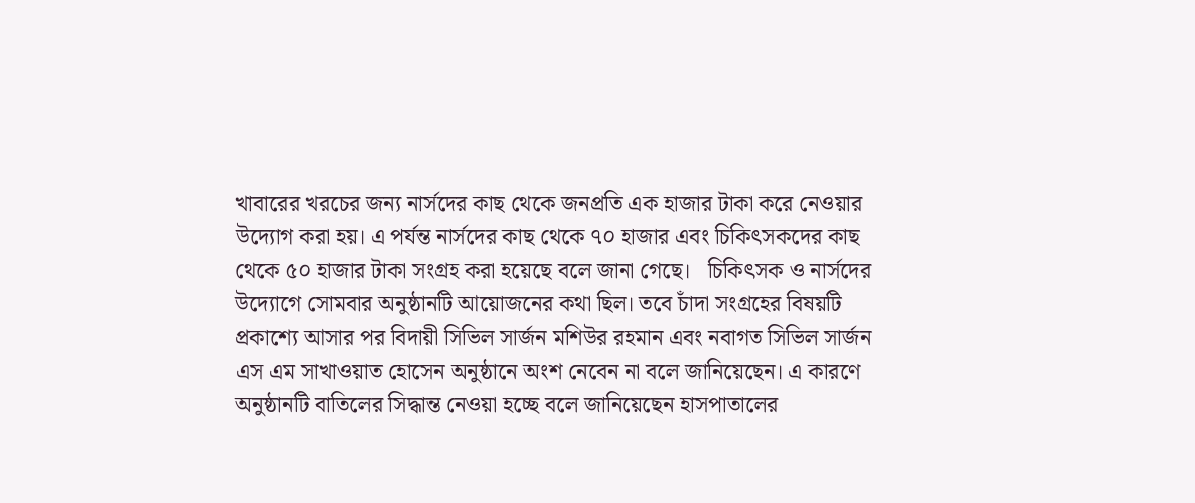খাবারের খরচের জন্য নার্সদের কাছ থেকে জনপ্রতি এক হাজার টাকা করে নেওয়ার উদ্যোগ করা হয়। এ পর্যন্ত নার্সদের কাছ থেকে ৭০ হাজার এবং চিকিৎসকদের কাছ থেকে ৫০ হাজার টাকা সংগ্রহ করা হয়েছে বলে জানা গেছে।   চিকিৎসক ও নার্সদের উদ্যোগে সোমবার অনুষ্ঠানটি আয়োজনের কথা ছিল। তবে চাঁদা সংগ্রহের বিষয়টি প্রকাশ্যে আসার পর বিদায়ী সিভিল সার্জন মশিউর রহমান এবং নবাগত সিভিল সার্জন এস এম সাখাওয়াত হোসেন অনুষ্ঠানে অংশ নেবেন না বলে জানিয়েছেন। এ কারণে অনুষ্ঠানটি বাতিলের সিদ্ধান্ত নেওয়া হচ্ছে বলে জানিয়েছেন হাসপাতালের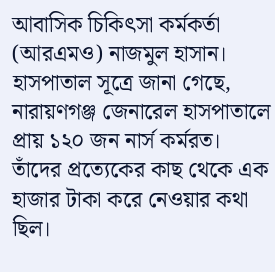আবাসিক চিকিৎসা কর্মকর্তা (আরএমও) নাজমুল হাসান।   হাসপাতাল সূত্রে জানা গেছে, নারায়ণগঞ্জ জেনারেল হাসপাতালে প্রায় ১২০ জন নার্স কর্মরত। তাঁদের প্রত্যেকের কাছ থেকে এক হাজার টাকা করে নেওয়ার কথা ছিল।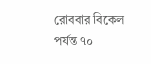রোববার বিকেল পর্যন্ত ৭০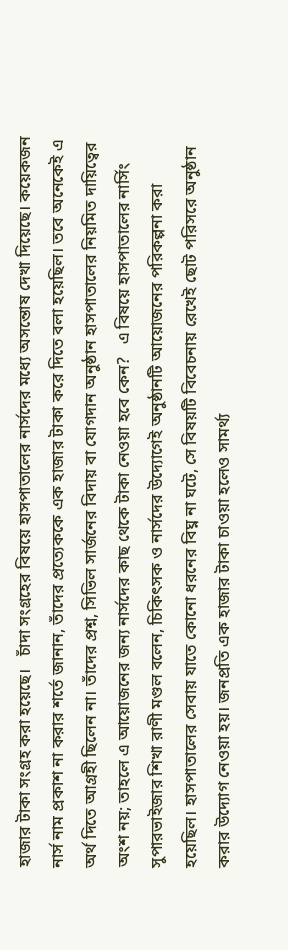হাজার টাকা সংগ্রহ করা হয়েছে।   চাঁদা সংগ্রহের বিষয়ে হাসপাতালের নার্সদের মধ্যে অসন্তোষ দেখা দিয়েছে। কয়েকজন নার্স নাম প্রকাশ না করার শর্তে জানান, তাঁদের প্রত্যেককে এক হাজার টাকা করে দিতে বলা হয়েছিল। তবে অনেকেই এ অর্থ দিতে আগ্রহী ছিলেন না। তাঁদের প্রশ্ন, সিভিল সার্জনের বিদায় বা যোগদান অনুষ্ঠান হাসপাতালের নিয়মিত দায়িত্বের অংশ নয়; তাহলে এ আয়োজনের জন্য নার্সদের কাছ থেকে টাকা নেওয়া হবে কেন?   এ বিষয়ে হাসপাতালের নার্সিং সুপারভাইজার শিখা রাণী মণ্ডল বলেন, চিকিৎসক ও নার্সদের উদ্যোগেই অনুষ্ঠানটি আয়োজনের পরিকল্পনা করা হয়েছিল। হাসপাতালের সেবায় যাতে কোনো ধরনের বিঘ্ন না ঘটে, সে বিষয়টি বিবেচনায় রেখেই ছোট পরিসরে অনুষ্ঠান করার উদ্যোগ নেওয়া হয়। জনপ্রতি এক হাজার টাকা চাওয়া হলেও সামর্থ্য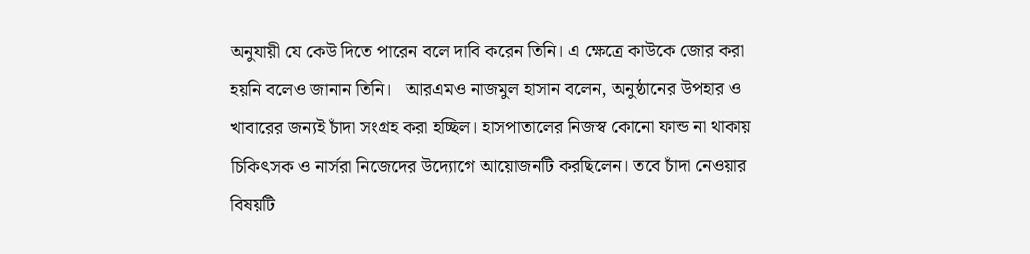অনুযায়ী যে কেউ দিতে পারেন বলে দাবি করেন তিনি। এ ক্ষেত্রে কাউকে জোর করা হয়নি বলেও জানান তিনি।   আরএমও নাজমুল হাসান বলেন, অনুষ্ঠানের উপহার ও খাবারের জন্যই চাঁদা সংগ্রহ করা হচ্ছিল। হাসপাতালের নিজস্ব কোনো ফান্ড না থাকায় চিকিৎসক ও নার্সরা নিজেদের উদ্যোগে আয়োজনটি করছিলেন। তবে চাঁদা নেওয়ার বিষয়টি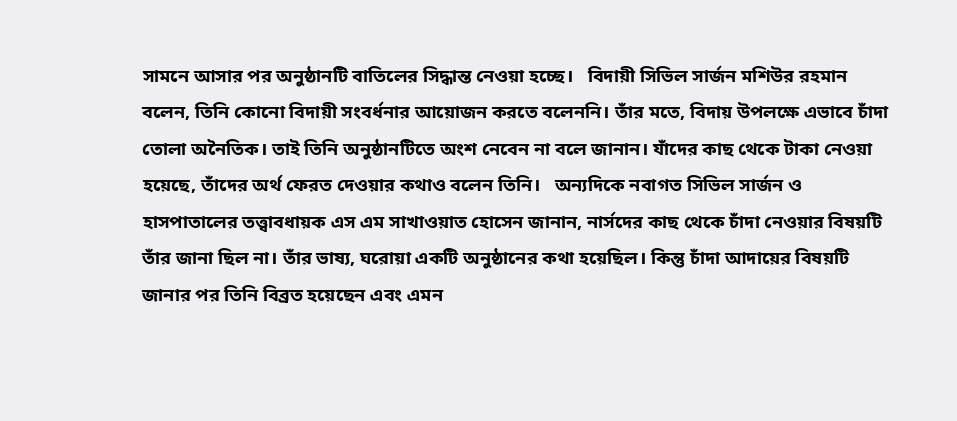সামনে আসার পর অনুষ্ঠানটি বাতিলের সিদ্ধান্ত নেওয়া হচ্ছে।   বিদায়ী সিভিল সার্জন মশিউর রহমান বলেন, তিনি কোনো বিদায়ী সংবর্ধনার আয়োজন করতে বলেননি। তাঁর মতে, বিদায় উপলক্ষে এভাবে চাঁদা তোলা অনৈতিক। তাই তিনি অনুষ্ঠানটিতে অংশ নেবেন না বলে জানান। যাঁদের কাছ থেকে টাকা নেওয়া হয়েছে, তাঁদের অর্থ ফেরত দেওয়ার কথাও বলেন তিনি।   অন্যদিকে নবাগত সিভিল সার্জন ও হাসপাতালের তত্ত্বাবধায়ক এস এম সাখাওয়াত হোসেন জানান, নার্সদের কাছ থেকে চাঁদা নেওয়ার বিষয়টি তাঁর জানা ছিল না। তাঁর ভাষ্য, ঘরোয়া একটি অনুষ্ঠানের কথা হয়েছিল। কিন্তু চাঁদা আদায়ের বিষয়টি জানার পর তিনি বিব্রত হয়েছেন এবং এমন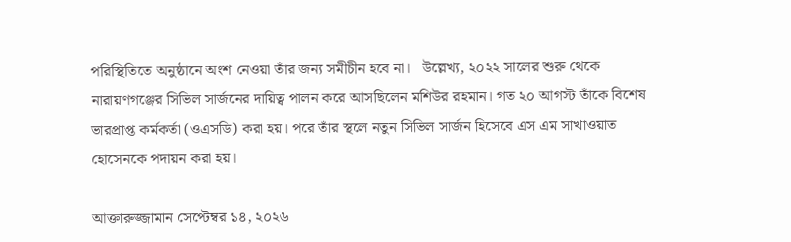পরিস্থিতিতে অনুষ্ঠানে অংশ নেওয়া তাঁর জন্য সমীচীন হবে না।   উল্লেখ্য, ২০২২ সালের শুরু থেকে নারায়ণগঞ্জের সিভিল সার্জনের দায়িত্ব পালন করে আসছিলেন মশিউর রহমান। গত ২০ আগস্ট তাঁকে বিশেষ ভারপ্রাপ্ত কর্মকর্তা (ওএসডি) করা হয়। পরে তাঁর স্থলে নতুন সিভিল সার্জন হিসেবে এস এম সাখাওয়াত হোসেনকে পদায়ন করা হয়।

আক্তারুজ্জামান সেপ্টেম্বর ১৪, ২০২৬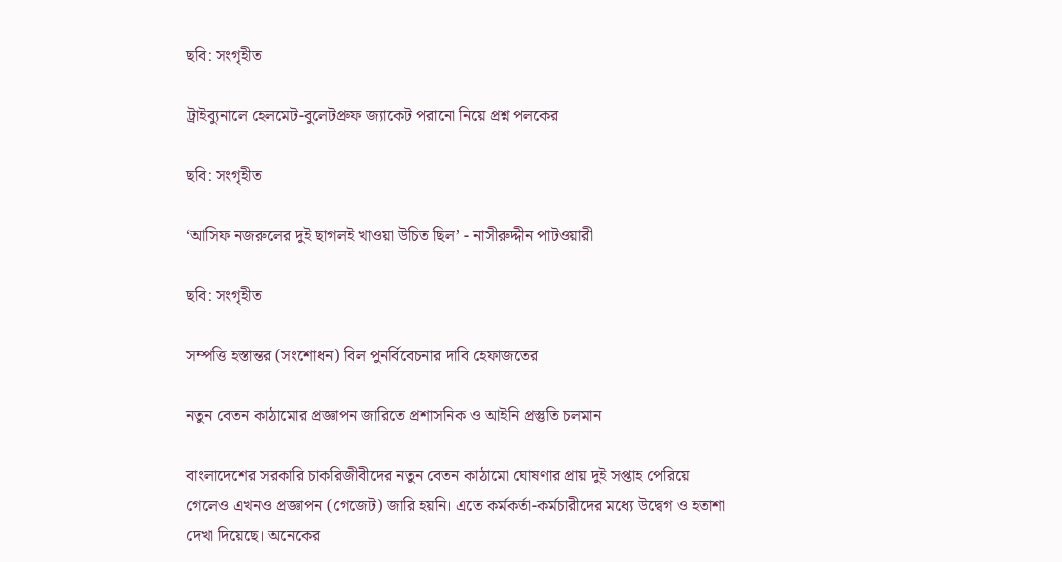ছবি: সংগৃহীত

ট্রাইব্যুনালে হেলমেট-বুলেটপ্রুফ জ্যাকেট পরানো নিয়ে প্রশ্ন পলকের

ছবি: সংগৃহীত

‘আসিফ নজরুলের দুই ছাগলই খাওয়া উচিত ছিল’ - নাসীরুদ্দীন পাটওয়ারী

ছবি: সংগৃহীত

সম্পত্তি হস্তান্তর (সংশোধন) বিল পুনর্বিবেচনার দাবি হেফাজতের

নতুন বেতন কাঠামোর প্রজ্ঞাপন জারিতে প্রশাসনিক ও আইনি প্রস্তুতি চলমান

বাংলাদেশের সরকারি চাকরিজীবীদের নতুন বেতন কাঠামো ঘোষণার প্রায় দুই সপ্তাহ পেরিয়ে গেলেও এখনও প্রজ্ঞাপন (গেজেট) জারি হয়নি। এতে কর্মকর্তা-কর্মচারীদের মধ্যে উদ্বেগ ও হতাশা দেখা দিয়েছে। অনেকের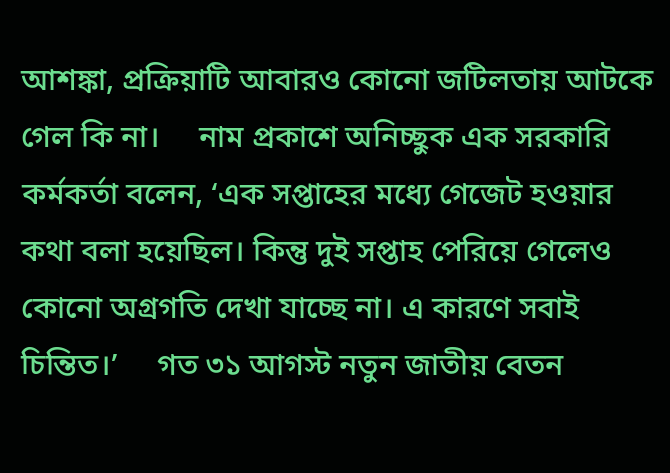আশঙ্কা, প্রক্রিয়াটি আবারও কোনো জটিলতায় আটকে গেল কি না।     নাম প্রকাশে অনিচ্ছুক এক সরকারি কর্মকর্তা বলেন, ‘এক সপ্তাহের মধ্যে গেজেট হওয়ার কথা বলা হয়েছিল। কিন্তু দুই সপ্তাহ পেরিয়ে গেলেও কোনো অগ্রগতি দেখা যাচ্ছে না। এ কারণে সবাই চিন্তিত।’     গত ৩১ আগস্ট নতুন জাতীয় বেতন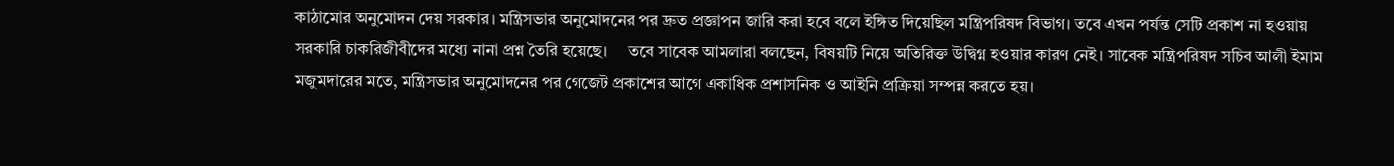কাঠামোর অনুমোদন দেয় সরকার। মন্ত্রিসভার অনুমোদনের পর দ্রুত প্রজ্ঞাপন জারি করা হবে বলে ইঙ্গিত দিয়েছিল মন্ত্রিপরিষদ বিভাগ। তবে এখন পর্যন্ত সেটি প্রকাশ না হওয়ায় সরকারি চাকরিজীবীদের মধ্যে নানা প্রশ্ন তৈরি হয়েছে।     তবে সাবেক আমলারা বলছেন, বিষয়টি নিয়ে অতিরিক্ত উদ্বিগ্ন হওয়ার কারণ নেই। সাবেক মন্ত্রিপরিষদ সচিব আলী ইমাম মজুমদারের মতে, মন্ত্রিসভার অনুমোদনের পর গেজেট প্রকাশের আগে একাধিক প্রশাসনিক ও আইনি প্রক্রিয়া সম্পন্ন করতে হয়।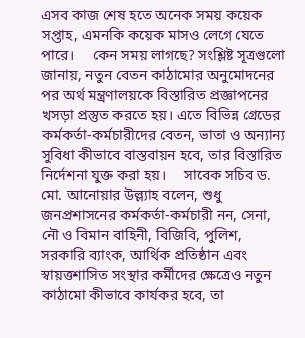এসব কাজ শেষ হতে অনেক সময় কয়েক সপ্তাহ, এমনকি কয়েক মাসও লেগে যেতে পারে।     কেন সময় লাগছে? সংশ্লিষ্ট সূত্রগুলো জানায়, নতুন বেতন কাঠামোর অনুমোদনের পর অর্থ মন্ত্রণালয়কে বিস্তারিত প্রজ্ঞাপনের খসড়া প্রস্তুত করতে হয়। এতে বিভিন্ন গ্রেডের কর্মকর্তা-কর্মচারীদের বেতন, ভাতা ও অন্যান্য সুবিধা কীভাবে বাস্তবায়ন হবে, তার বিস্তারিত নির্দেশনা যুক্ত করা হয়।     সাবেক সচিব ড. মো. আনোয়ার উল্ল্যাহ বলেন, শুধু জনপ্রশাসনের কর্মকর্তা-কর্মচারী নন, সেনা, নৌ ও বিমান বাহিনী, বিজিবি, পুলিশ, সরকারি ব্যাংক, আর্থিক প্রতিষ্ঠান এবং স্বায়ত্তশাসিত সংস্থার কর্মীদের ক্ষেত্রেও নতুন কাঠামো কীভাবে কার্যকর হবে, তা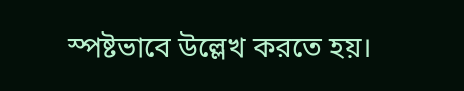স্পষ্টভাবে উল্লেখ করতে হয়।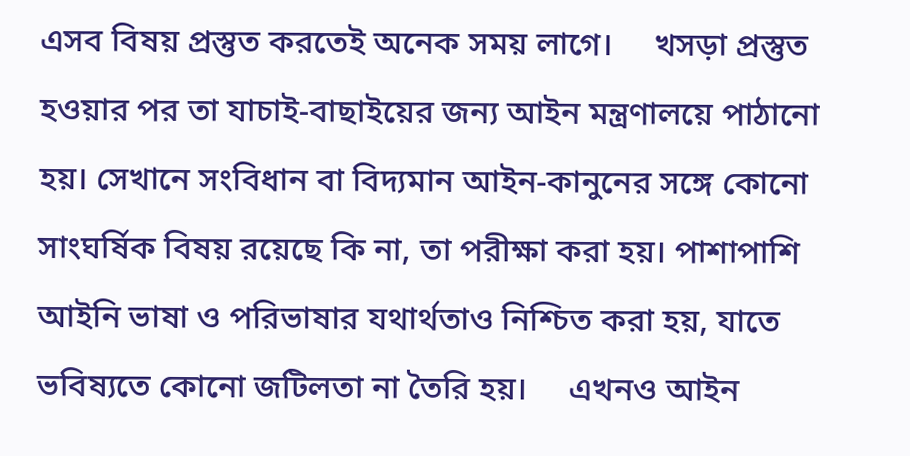এসব বিষয় প্রস্তুত করতেই অনেক সময় লাগে।     খসড়া প্রস্তুত হওয়ার পর তা যাচাই-বাছাইয়ের জন্য আইন মন্ত্রণালয়ে পাঠানো হয়। সেখানে সংবিধান বা বিদ্যমান আইন-কানুনের সঙ্গে কোনো সাংঘর্ষিক বিষয় রয়েছে কি না, তা পরীক্ষা করা হয়। পাশাপাশি আইনি ভাষা ও পরিভাষার যথার্থতাও নিশ্চিত করা হয়, যাতে ভবিষ্যতে কোনো জটিলতা না তৈরি হয়।     এখনও আইন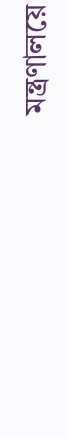মন্ত্রণালয়ে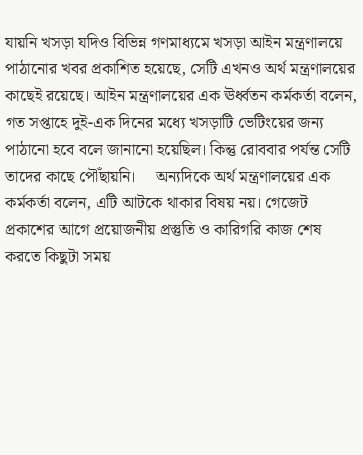যায়নি খসড়া যদিও বিভিন্ন গণমাধ্যমে খসড়া আইন মন্ত্রণালয়ে পাঠানোর খবর প্রকাশিত হয়েছে, সেটি এখনও অর্থ মন্ত্রণালয়ের কাছেই রয়েছে। আইন মন্ত্রণালয়ের এক ঊর্ধ্বতন কর্মকর্তা বলেন, গত সপ্তাহে দুই-এক দিনের মধ্যে খসড়াটি ভেটিংয়ের জন্য পাঠানো হবে বলে জানানো হয়েছিল। কিন্তু রোববার পর্যন্ত সেটি তাদের কাছে পৌঁছায়নি।     অন্যদিকে অর্থ মন্ত্রণালয়ের এক কর্মকর্তা বলেন, এটি আটকে থাকার বিষয় নয়। গেজেট প্রকাশের আগে প্রয়োজনীয় প্রস্তুতি ও কারিগরি কাজ শেষ করতে কিছুটা সময়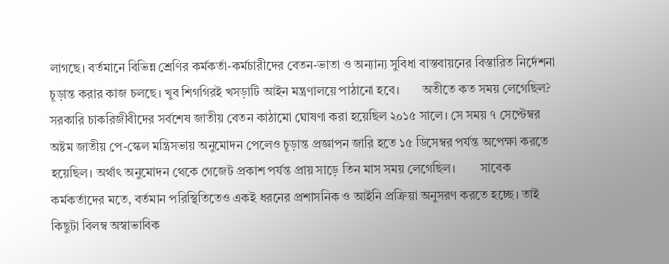লাগছে। বর্তমানে বিভিন্ন শ্রেণির কর্মকর্তা-কর্মচারীদের বেতন-ভাতা ও অন্যান্য সুবিধা বাস্তবায়নের বিস্তারিত নির্দেশনা চূড়ান্ত করার কাজ চলছে। খুব শিগগিরই খসড়াটি আইন মন্ত্রণালয়ে পাঠানো হবে।       অতীতে কত সময় লেগেছিল? সরকারি চাকরিজীবীদের সর্বশেষ জাতীয় বেতন কাঠামো ঘোষণা করা হয়েছিল ২০১৫ সালে। সে সময় ৭ সেপ্টেম্বর অষ্টম জাতীয় পে-স্কেল মন্ত্রিসভায় অনুমোদন পেলেও চূড়ান্ত প্রজ্ঞাপন জারি হতে ১৫ ডিসেম্বর পর্যন্ত অপেক্ষা করতে হয়েছিল। অর্থাৎ অনুমোদন থেকে গেজেট প্রকাশ পর্যন্ত প্রায় সাড়ে তিন মাস সময় লেগেছিল।        সাবেক কর্মকর্তাদের মতে, বর্তমান পরিস্থিতিতেও একই ধরনের প্রশাসনিক ও আইনি প্রক্রিয়া অনুসরণ করতে হচ্ছে। তাই কিছুটা বিলম্ব অস্বাভাবিক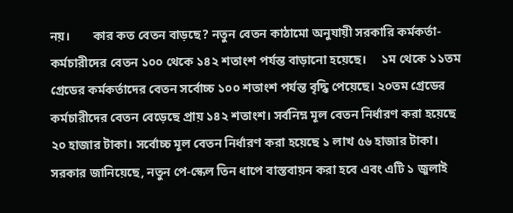নয়।       কার কত বেতন বাড়ছে? নতুন বেতন কাঠামো অনুযায়ী সরকারি কর্মকর্তা-কর্মচারীদের বেতন ১০০ থেকে ১৪২ শতাংশ পর্যন্ত বাড়ানো হয়েছে।     ১ম থেকে ১১তম গ্রেডের কর্মকর্তাদের বেতন সর্বোচ্চ ১০০ শতাংশ পর্যন্ত বৃদ্ধি পেয়েছে। ২০তম গ্রেডের কর্মচারীদের বেতন বেড়েছে প্রায় ১৪২ শতাংশ। সর্বনিম্ন মূল বেতন নির্ধারণ করা হয়েছে ২০ হাজার টাকা। সর্বোচ্চ মূল বেতন নির্ধারণ করা হয়েছে ১ লাখ ৫৬ হাজার টাকা।   সরকার জানিয়েছে, নতুন পে-স্কেল তিন ধাপে বাস্তবায়ন করা হবে এবং এটি ১ জুলাই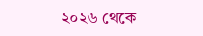২০২৬ থেকে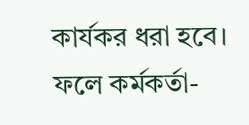কার্যকর ধরা হবে। ফলে কর্মকর্তা-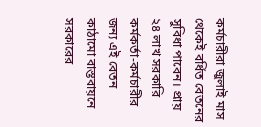কর্মচারীরা জুলাই মাস থেকেই বর্ধিত বেতনের সুবিধা পাবেন। প্রায় ২৪ লাখ সরকারি কর্মকর্তা-কর্মচারীর জন্য এই বেতন কাঠামো বাস্তবায়নে সরকারের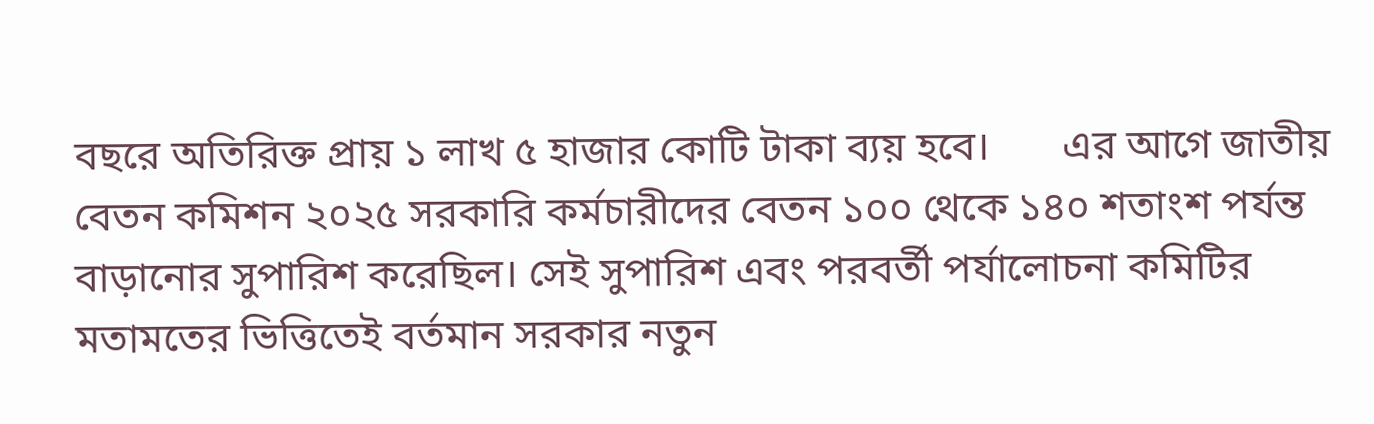বছরে অতিরিক্ত প্রায় ১ লাখ ৫ হাজার কোটি টাকা ব্যয় হবে।       এর আগে জাতীয় বেতন কমিশন ২০২৫ সরকারি কর্মচারীদের বেতন ১০০ থেকে ১৪০ শতাংশ পর্যন্ত বাড়ানোর সুপারিশ করেছিল। সেই সুপারিশ এবং পরবর্তী পর্যালোচনা কমিটির মতামতের ভিত্তিতেই বর্তমান সরকার নতুন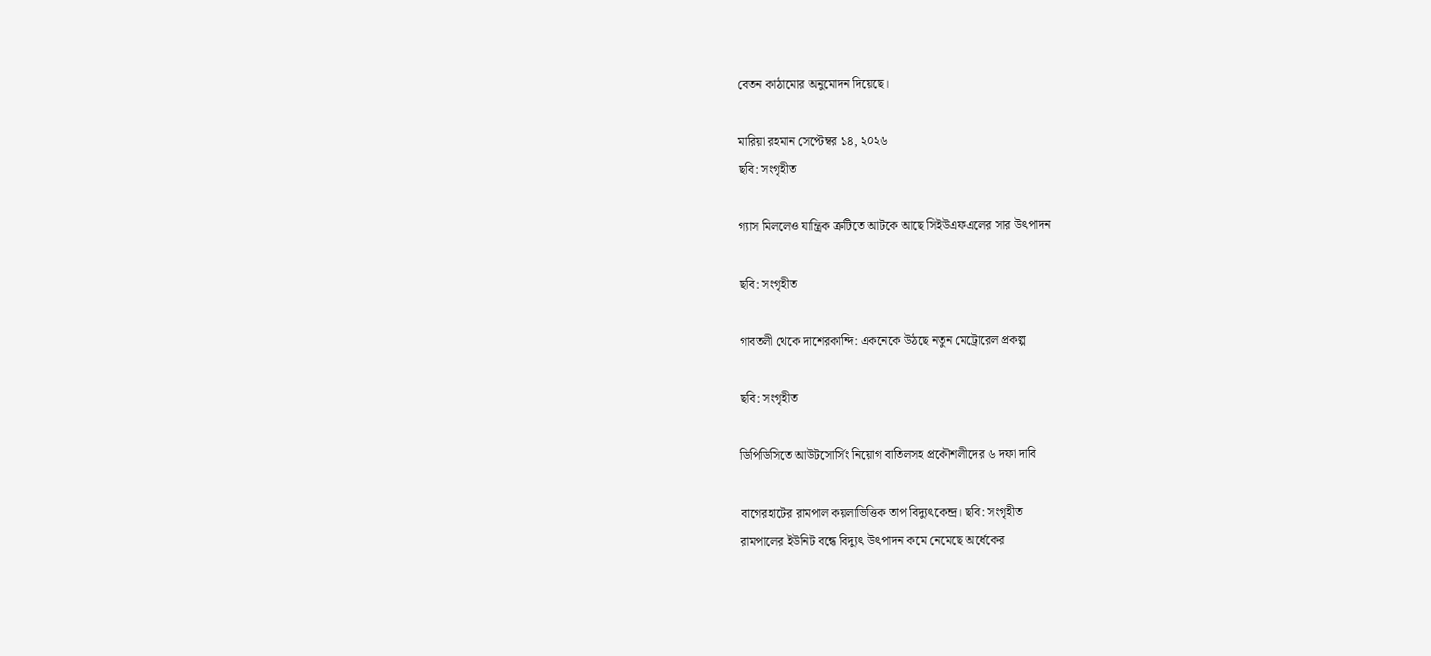বেতন কাঠামোর অনুমোদন দিয়েছে।

মারিয়া রহমান সেপ্টেম্বর ১৪, ২০২৬
ছবি: সংগৃহীত

গ্যাস মিললেও যান্ত্রিক ত্রুটিতে আটকে আছে সিইউএফএলের সার উৎপাদন

ছবি: সংগৃহীত

গাবতলী থেকে দাশেরকান্দি: একনেকে উঠছে নতুন মেট্রোরেল প্রকল্প

ছবি: সংগৃহীত

ডিপিডিসিতে আউটসোর্সিং নিয়োগ বাতিলসহ প্রকৌশলীদের ৬ দফা দাবি

বাগেরহাটের রামপাল কয়লাভিত্তিক তাপ বিদ্যুৎকেন্দ্র। ছবি: সংগৃহীত
রামপালের ইউনিট বন্ধে বিদ্যুৎ উৎপাদন কমে নেমেছে অর্ধেকের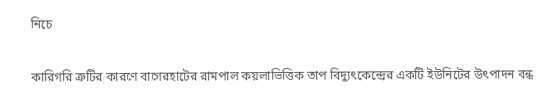নিচে

কারিগরি ত্রুটির কারণে বাগেরহাটের রামপাল কয়লাভিত্তিক তাপ বিদ্যুৎকেন্দ্রের একটি ইউনিটের উৎপাদন বন্ধ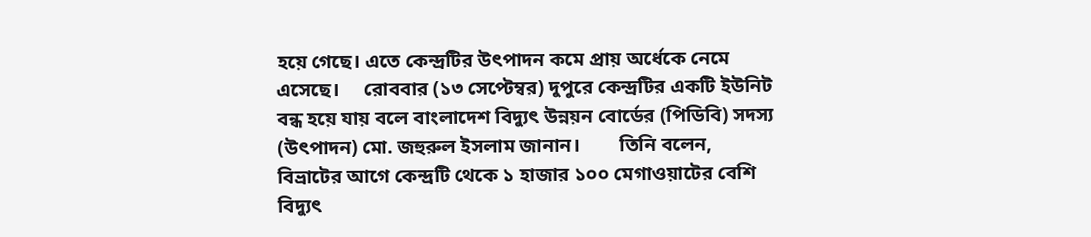হয়ে গেছে। এতে কেন্দ্রটির উৎপাদন কমে প্রায় অর্ধেকে নেমে এসেছে।     রোববার (১৩ সেপ্টেম্বর) দুপুরে কেন্দ্রটির একটি ইউনিট বন্ধ হয়ে যায় বলে বাংলাদেশ বিদ্যুৎ উন্নয়ন বোর্ডের (পিডিবি) সদস্য (উৎপাদন) মো. জহুরুল ইসলাম জানান।        তিনি বলেন, বিভ্রাটের আগে কেন্দ্রটি থেকে ১ হাজার ১০০ মেগাওয়াটের বেশি বিদ্যুৎ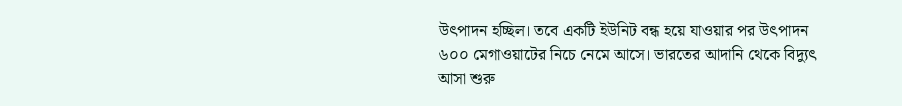উৎপাদন হচ্ছিল। তবে একটি ইউনিট বন্ধ হয়ে যাওয়ার পর উৎপাদন ৬০০ মেগাওয়াটের নিচে নেমে আসে। ভারতের আদানি থেকে বিদ্যুৎ আসা শুরু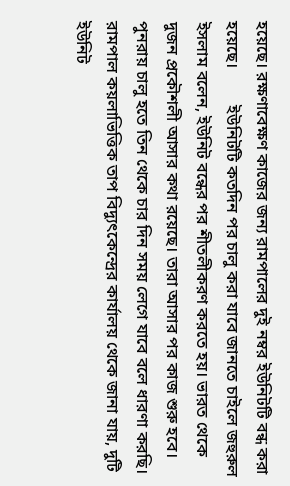হয়েছে। রক্ষণাবেক্ষণ কাজের জন্য রামপালের দুই নম্বর ইউনিটটি বন্ধ করা হয়েছে।         ইউনিটটি কতদিন পর চালু করা যাবে জানতে চাইলে জহুরুল ইসলাম বলেন, ইউনিট বন্ধের পর শীতলীকরণ করতে হয়। ভারত থেকে দুজন প্রকৌশলী আসার কথা রয়েছে। তারা আসার পর কাজ শুরু হবে। পুনরায় চালু হতে তিন থেকে চার দিন সময় লেগে যাবে বলে ধারণা করছি।       রামপাল কয়লাভিত্তিক তাপ বিদ্যুৎকেন্দ্রের কার্যালয় থেকে জানা যায়, দুটি ইউনিট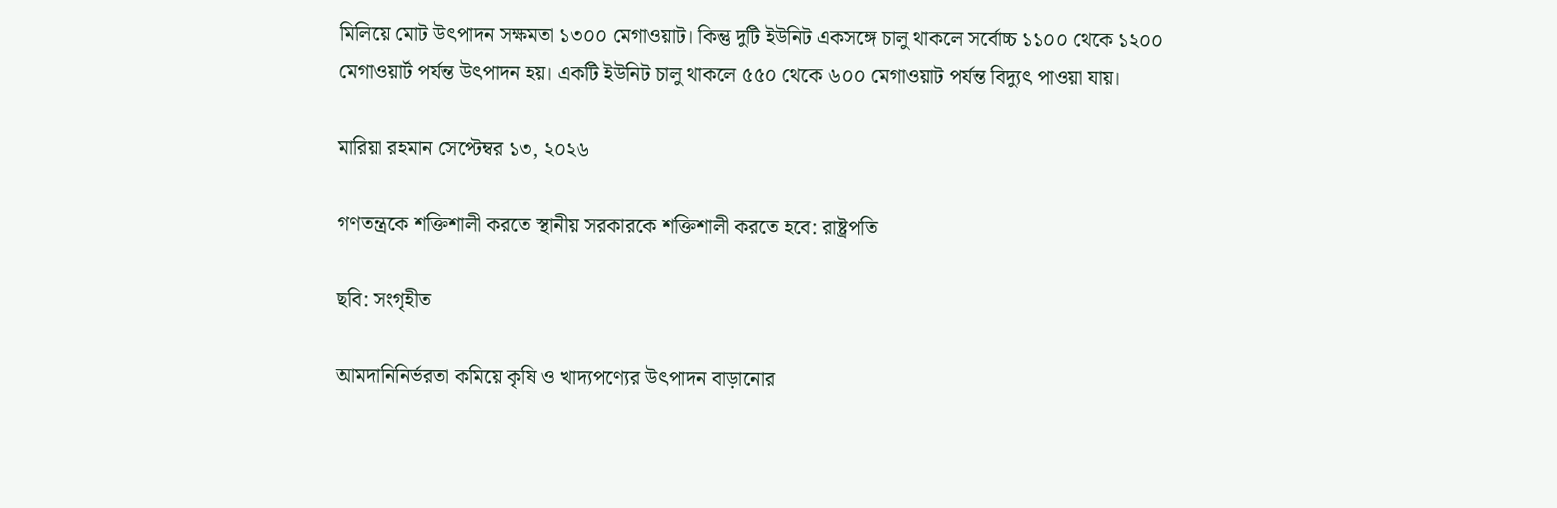মিলিয়ে মোট উৎপাদন সক্ষমতা ১৩০০ মেগাওয়াট। কিন্তু দুটি ইউনিট একসঙ্গে চালু থাকলে সর্বোচ্চ ১১০০ থেকে ১২০০ মেগাওয়ার্ট পর্যন্ত উৎপাদন হয়। একটি ইউনিট চালু থাকলে ৫৫০ থেকে ৬০০ মেগাওয়াট পর্যন্ত বিদ্যুৎ পাওয়া যায়।

মারিয়া রহমান সেপ্টেম্বর ১৩, ২০২৬

গণতন্ত্রকে শক্তিশালী করতে স্থানীয় সরকারকে শক্তিশালী করতে হবে: রাষ্ট্রপতি

ছবি: সংগৃহীত

আমদানিনির্ভরতা কমিয়ে কৃষি ও খাদ্যপণ্যের উৎপাদন বাড়ানোর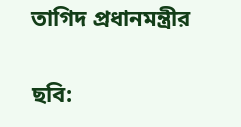তাগিদ প্রধানমন্ত্রীর

ছবি: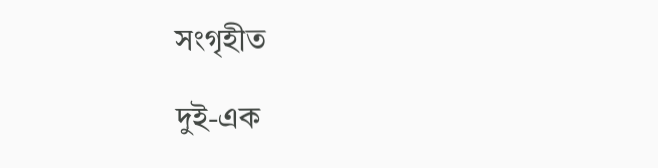সংগৃহীত

দুই-এক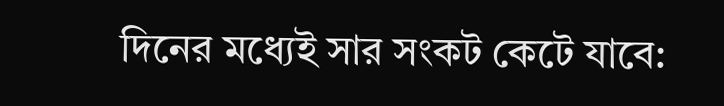দিনের মধ্যেই সার সংকট কেটে যাবে: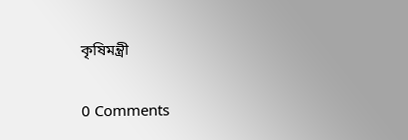কৃষিমন্ত্রী

0 Comments